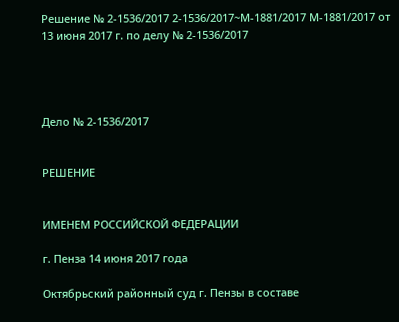Решение № 2-1536/2017 2-1536/2017~М-1881/2017 М-1881/2017 от 13 июня 2017 г. по делу № 2-1536/2017




Дело № 2-1536/2017


РЕШЕНИЕ


ИМЕНЕМ РОССИЙСКОЙ ФЕДЕРАЦИИ

г. Пенза 14 июня 2017 года

Октябрьский районный суд г. Пензы в составе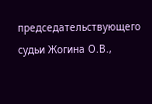председательствующего судьи Жогина О.В.,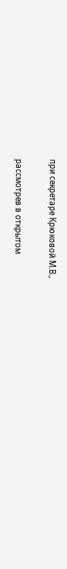при секретаре Крюковой М.В.,

рассмотрев в открытом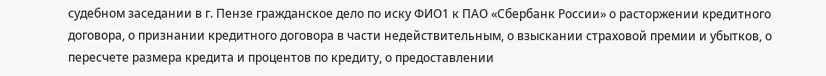судебном заседании в г. Пензе гражданское дело по иску ФИО1 к ПАО «Сбербанк России» о расторжении кредитного договора, о признании кредитного договора в части недействительным, о взыскании страховой премии и убытков, о пересчете размера кредита и процентов по кредиту, о предоставлении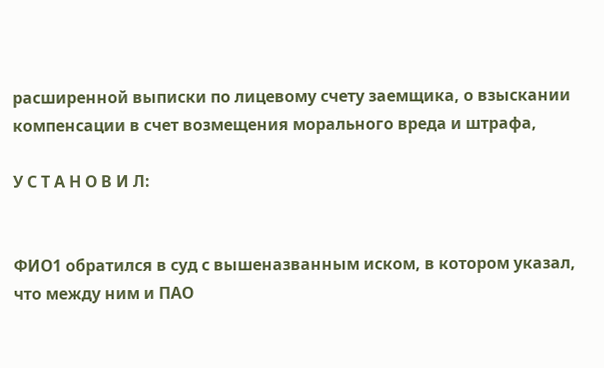расширенной выписки по лицевому счету заемщика, о взыскании компенсации в счет возмещения морального вреда и штрафа,

У С Т А Н О В И Л:


ФИО1 обратился в суд с вышеназванным иском, в котором указал, что между ним и ПАО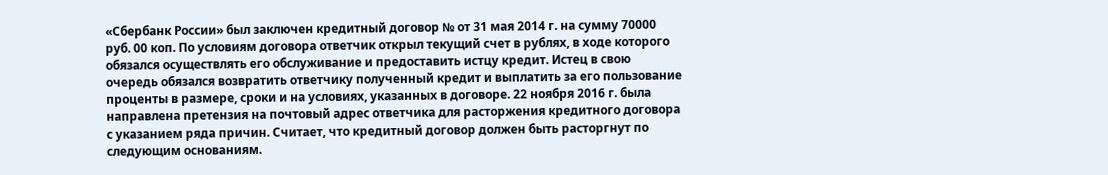«Сбербанк России» был заключен кредитный договор № от 31 мая 2014 г. на сумму 70000 руб. 00 коп. По условиям договора ответчик открыл текущий счет в рублях, в ходе которого обязался осуществлять его обслуживание и предоставить истцу кредит. Истец в свою очередь обязался возвратить ответчику полученный кредит и выплатить за его пользование проценты в размере, сроки и на условиях, указанных в договоре. 22 ноября 2016 г. была направлена претензия на почтовый адрес ответчика для расторжения кредитного договора с указанием ряда причин. Считает, что кредитный договор должен быть расторгнут по следующим основаниям.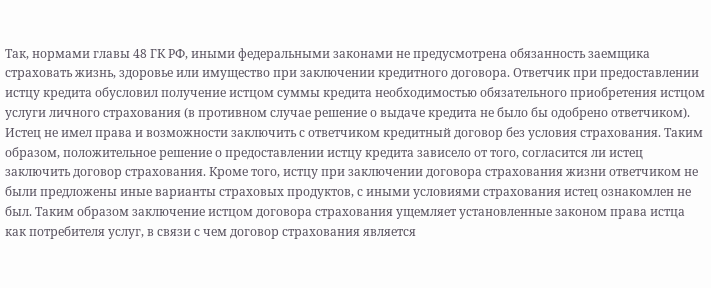Так, нормами главы 48 ГК РФ, иными федеральными законами не предусмотрена обязанность заемщика страховать жизнь, здоровье или имущество при заключении кредитного договора. Ответчик при предоставлении истцу кредита обусловил получение истцом суммы кредита необходимостью обязательного приобретения истцом услуги личного страхования (в противном случае решение о выдаче кредита не было бы одобрено ответчиком). Истец не имел права и возможности заключить с ответчиком кредитный договор без условия страхования. Таким образом, положительное решение о предоставлении истцу кредита зависело от того, согласится ли истец заключить договор страхования. Кроме того, истцу при заключении договора страхования жизни ответчиком не были предложены иные варианты страховых продуктов, с иными условиями страхования истец ознакомлен не был. Таким образом заключение истцом договора страхования ущемляет установленные законом права истца как потребителя услуг, в связи с чем договор страхования является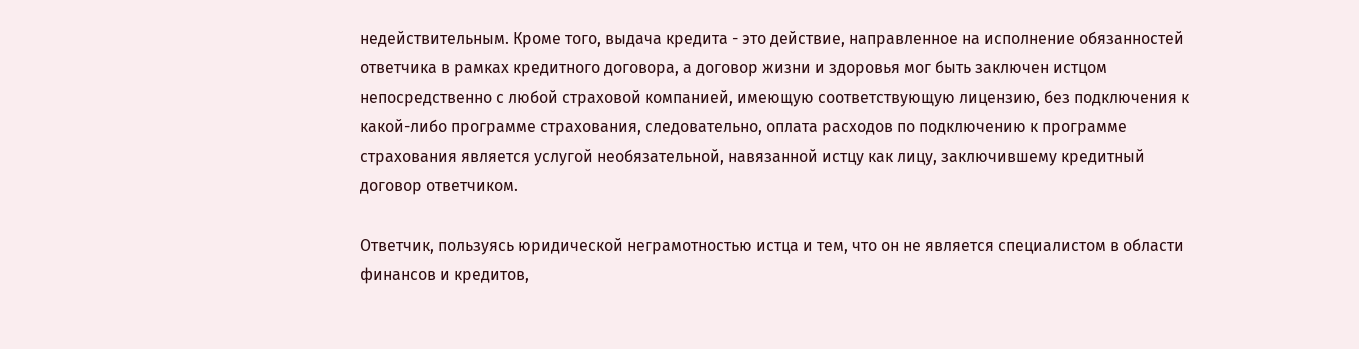недействительным. Кроме того, выдача кредита - это действие, направленное на исполнение обязанностей ответчика в рамках кредитного договора, а договор жизни и здоровья мог быть заключен истцом непосредственно с любой страховой компанией, имеющую соответствующую лицензию, без подключения к какой-либо программе страхования, следовательно, оплата расходов по подключению к программе страхования является услугой необязательной, навязанной истцу как лицу, заключившему кредитный договор ответчиком.

Ответчик, пользуясь юридической неграмотностью истца и тем, что он не является специалистом в области финансов и кредитов,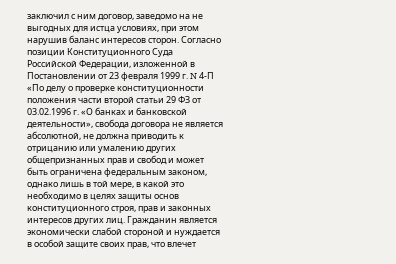заключил с ним договор, заведомо на не выгодных для истца условиях, при этом нарушив баланс интересов сторон. Согласно позиции Конституционного Суда Российской Федерации, изложенной в Постановлении от 23 февраля 1999 г. N 4-П «По делу о проверке конституционности положения части второй статьи 29 ФЗ от 03.02.1996 г. «О банках и банковской деятельности», свобода договора не является абсолютной, не должна приводить к отрицанию или умалению других общепризнанных прав и свобод и может быть ограничена федеральным законом, однако лишь в той мере, в какой это необходимо в целях защиты основ конституционного строя, прав и законных интересов других лиц. Гражданин является экономически слабой стороной и нуждается в особой защите своих прав, что влечет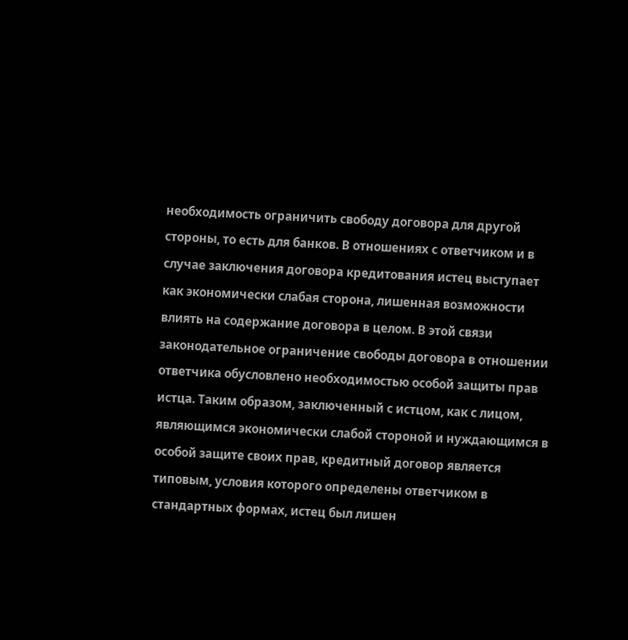необходимость ограничить свободу договора для другой стороны, то есть для банков. В отношениях с ответчиком и в случае заключения договора кредитования истец выступает как экономически слабая сторона, лишенная возможности влиять на содержание договора в целом. В этой связи законодательное ограничение свободы договора в отношении ответчика обусловлено необходимостью особой защиты прав истца. Таким образом, заключенный с истцом, как с лицом, являющимся экономически слабой стороной и нуждающимся в особой защите своих прав, кредитный договор является типовым, условия которого определены ответчиком в стандартных формах, истец был лишен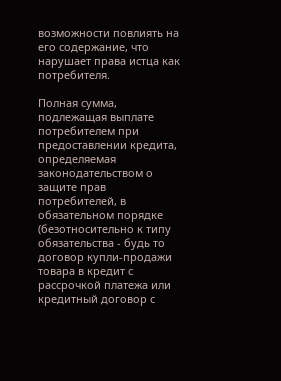возможности повлиять на его содержание, что нарушает права истца как потребителя.

Полная сумма, подлежащая выплате потребителем при предоставлении кредита, определяемая законодательством о защите прав потребителей, в обязательном порядке (безотносительно к типу обязательства - будь то договор купли-продажи товара в кредит с рассрочкой платежа или кредитный договор с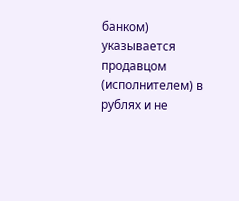банком) указывается продавцом (исполнителем) в рублях и не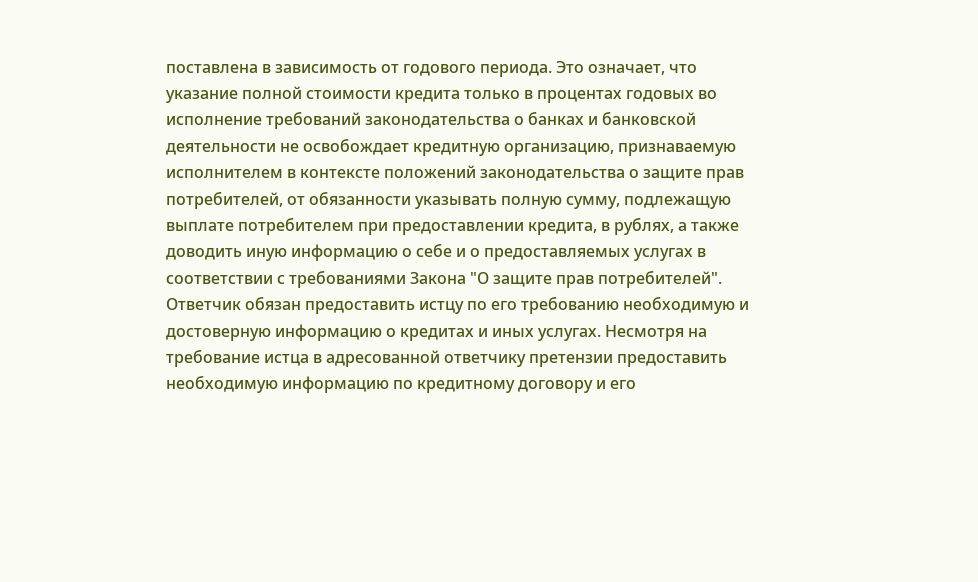поставлена в зависимость от годового периода. Это означает, что указание полной стоимости кредита только в процентах годовых во исполнение требований законодательства о банках и банковской деятельности не освобождает кредитную организацию, признаваемую исполнителем в контексте положений законодательства о защите прав потребителей, от обязанности указывать полную сумму, подлежащую выплате потребителем при предоставлении кредита, в рублях, а также доводить иную информацию о себе и о предоставляемых услугах в соответствии с требованиями Закона "О защите прав потребителей". Ответчик обязан предоставить истцу по его требованию необходимую и достоверную информацию о кредитах и иных услугах. Несмотря на требование истца в адресованной ответчику претензии предоставить необходимую информацию по кредитному договору и его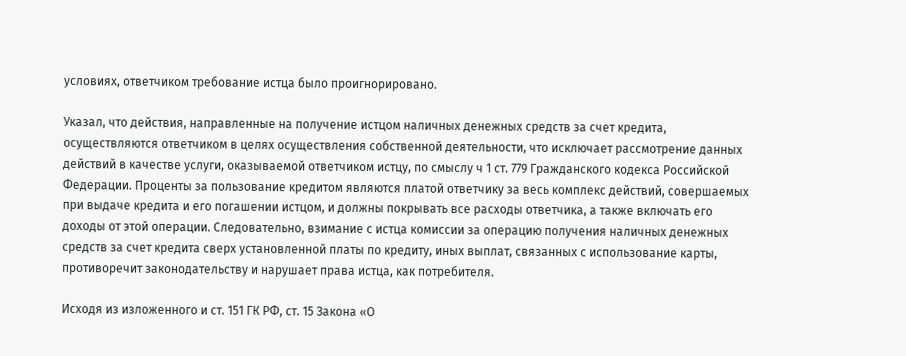условиях, ответчиком требование истца было проигнорировано.

Указал, что действия, направленные на получение истцом наличных денежных средств за счет кредита, осуществляются ответчиком в целях осуществления собственной деятельности, что исключает рассмотрение данных действий в качестве услуги, оказываемой ответчиком истцу, по смыслу ч 1 ст. 779 Гражданского кодекса Российской Федерации. Проценты за пользование кредитом являются платой ответчику за весь комплекс действий, совершаемых при выдаче кредита и его погашении истцом, и должны покрывать все расходы ответчика, а также включать его доходы от этой операции. Следовательно, взимание с истца комиссии за операцию получения наличных денежных средств за счет кредита сверх установленной платы по кредиту, иных выплат, связанных с использование карты, противоречит законодательству и нарушает права истца, как потребителя.

Исходя из изложенного и ст. 151 ГК РФ, ст. 15 Закона «О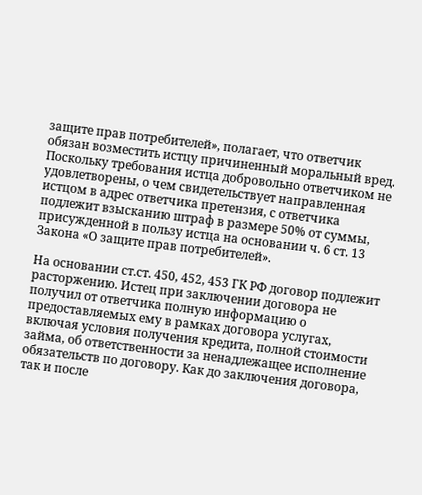защите прав потребителей», полагает, что ответчик обязан возместить истцу причиненный моральный вред. Поскольку требования истца добровольно ответчиком не удовлетворены, о чем свидетельствует направленная истцом в адрес ответчика претензия, с ответчика подлежит взысканию штраф в размере 50% от суммы, присужденной в пользу истца на основании ч. 6 ст. 13 Закона «О защите прав потребителей».

На основании ст.ст. 450, 452, 453 ГК РФ договор подлежит расторжению. Истец при заключении договора не получил от ответчика полную информацию о предоставляемых ему в рамках договора услугах, включая условия получения кредита, полной стоимости займа, об ответственности за ненадлежащее исполнение обязательств по договору. Как до заключения договора, так и после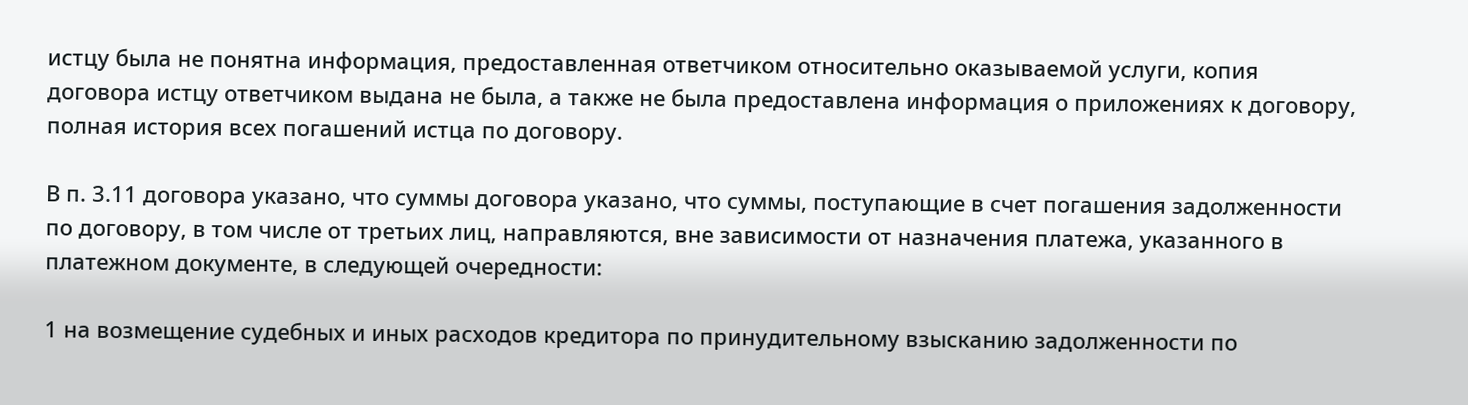истцу была не понятна информация, предоставленная ответчиком относительно оказываемой услуги, копия договора истцу ответчиком выдана не была, а также не была предоставлена информация о приложениях к договору, полная история всех погашений истца по договору.

В п. 3.11 договора указано, что суммы договора указано, что суммы, поступающие в счет погашения задолженности по договору, в том числе от третьих лиц, направляются, вне зависимости от назначения платежа, указанного в платежном документе, в следующей очередности:

1 на возмещение судебных и иных расходов кредитора по принудительному взысканию задолженности по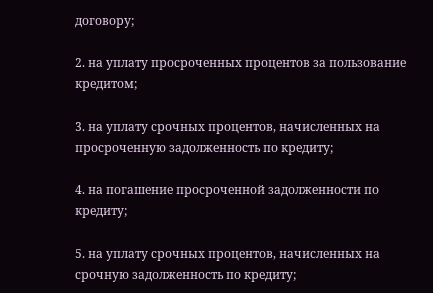договору;

2. на уплату просроченных процентов за пользование кредитом;

3. на уплату срочных процентов, начисленных на просроченную задолженность по кредиту;

4. на погашение просроченной задолженности по кредиту;

5. на уплату срочных процентов, начисленных на срочную задолженность по кредиту;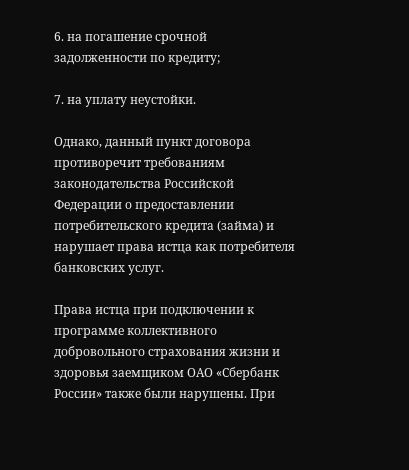6. на погашение срочной задолженности по кредиту;

7. на уплату неустойки.

Однако, данный пункт договора противоречит требованиям законодательства Российской Федерации о предоставлении потребительского кредита (займа) и нарушает права истца как потребителя банковских услуг.

Права истца при подключении к программе коллективного добровольного страхования жизни и здоровья заемщиком ОАО «Сбербанк России» также были нарушены. При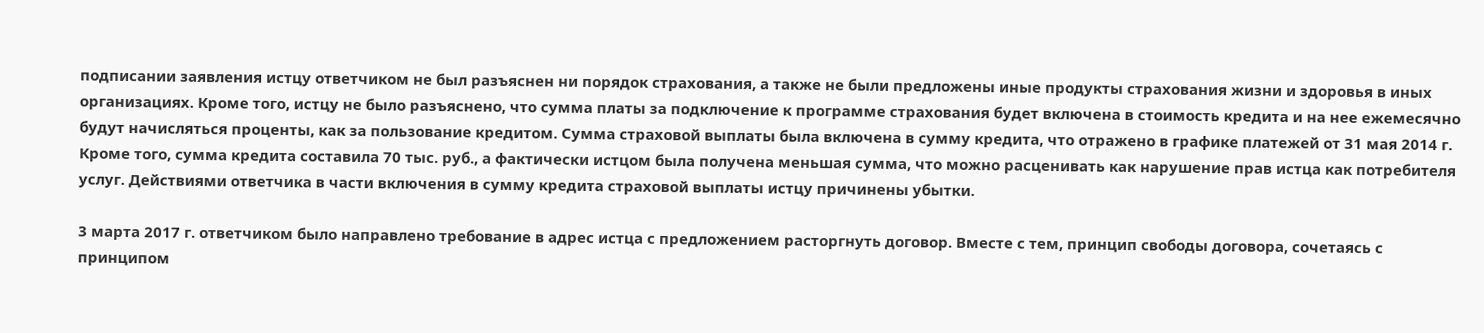подписании заявления истцу ответчиком не был разъяснен ни порядок страхования, а также не были предложены иные продукты страхования жизни и здоровья в иных организациях. Кроме того, истцу не было разъяснено, что сумма платы за подключение к программе страхования будет включена в стоимость кредита и на нее ежемесячно будут начисляться проценты, как за пользование кредитом. Сумма страховой выплаты была включена в сумму кредита, что отражено в графике платежей от 31 мая 2014 г. Кроме того, сумма кредита составила 70 тыс. руб., а фактически истцом была получена меньшая сумма, что можно расценивать как нарушение прав истца как потребителя услуг. Действиями ответчика в части включения в сумму кредита страховой выплаты истцу причинены убытки.

3 марта 2017 г. ответчиком было направлено требование в адрес истца с предложением расторгнуть договор. Вместе с тем, принцип свободы договора, сочетаясь с принципом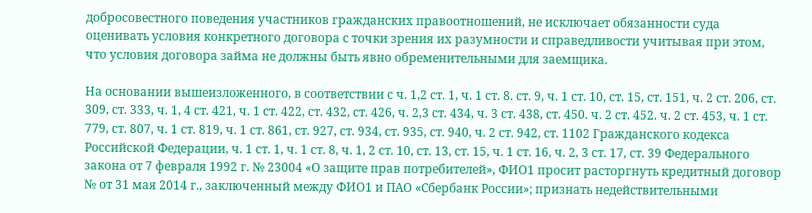добросовестного поведения участников гражданских правоотношений, не исключает обязанности суда оценивать условия конкретного договора с точки зрения их разумности и справедливости учитывая при этом, что условия договора займа не должны быть явно обременительными для заемщика.

На основании вышеизложенного, в соответствии с ч. 1,2 ст. 1, ч. 1 ст. 8. ст. 9, ч. 1 ст. 10, ст. 15, ст. 151, ч. 2 ст. 206, ст. 309, ст. 333, ч. 1, 4 ст. 421, ч. 1 ст. 422, ст. 432, ст. 426, ч. 2,3 ст. 434, ч. 3 ст. 438, ст. 450. ч. 2 ст. 452. ч. 2 ст. 453, ч. 1 ст. 779, ст. 807, ч. 1 ст. 819, ч. 1 ст. 861, ст. 927, ст. 934, ст. 935, ст. 940, ч. 2 ст. 942, ст. 1102 Гражданского кодекса Российской Федерации, ч. 1 ст. 1, ч. 1 ст. 8, ч. 1, 2 ст. 10, ст. 13, ст. 15, ч. 1 ст. 16, ч. 2, 3 ст. 17, ст. 39 Федерального закона от 7 февраля 1992 г. № 23004 «О защите прав потребителей», ФИО1 просит расторгнуть кредитный договор № от 31 мая 2014 г., заключенный между ФИО1 и ПАО «Сбербанк России»; признать недействительными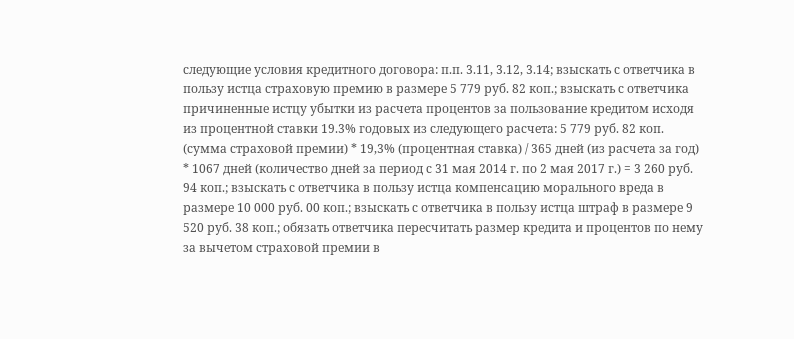следующие условия кредитного договора: п.п. 3.11, 3.12, 3.14; взыскать с ответчика в пользу истца страховую премию в размере 5 779 руб. 82 коп.; взыскать с ответчика причиненные истцу убытки из расчета процентов за пользование кредитом исходя из процентной ставки 19.3% годовых из следующего расчета: 5 779 руб. 82 коп. (сумма страховой премии) * 19,3% (процентная ставка) / 365 дней (из расчета за год) * 1067 дней (количество дней за период с 31 мая 2014 г. по 2 мая 2017 г.) = 3 260 руб. 94 коп.; взыскать с ответчика в пользу истца компенсацию морального вреда в размере 10 000 руб. 00 коп.; взыскать с ответчика в пользу истца штраф в размере 9 520 руб. 38 коп.; обязать ответчика пересчитать размер кредита и процентов по нему за вычетом страховой премии в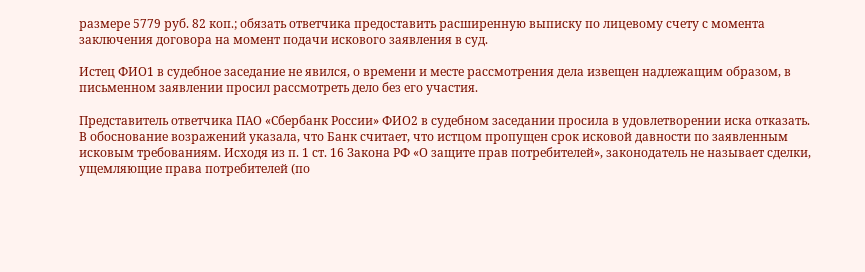размере 5779 руб. 82 коп.; обязать ответчика предоставить расширенную выписку по лицевому счету с момента заключения договора на момент подачи искового заявления в суд.

Истец ФИО1 в судебное заседание не явился, о времени и месте рассмотрения дела извещен надлежащим образом, в письменном заявлении просил рассмотреть дело без его участия.

Представитель ответчика ПАО «Сбербанк России» ФИО2 в судебном заседании просила в удовлетворении иска отказать. В обоснование возражений указала, что Банк считает, что истцом пропущен срок исковой давности по заявленным исковым требованиям. Исходя из п. 1 ст. 16 Закона РФ «О защите прав потребителей», законодатель не называет сделки, ущемляющие права потребителей (по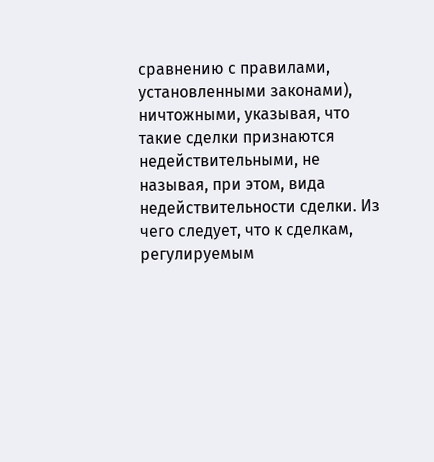сравнению с правилами, установленными законами), ничтожными, указывая, что такие сделки признаются недействительными, не называя, при этом, вида недействительности сделки. Из чего следует, что к сделкам, регулируемым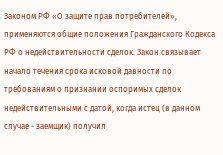Законом РФ «О защите прав потребителей», применяются общие положения Гражданского Кодекса РФ о недействительности сделок. Закон связывает начало течения срока исковой давности по требованиям о признании оспоримых сделок недействительными с датой, когда истец (в данном случае - заемщик) получил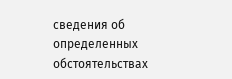сведения об определенных обстоятельствах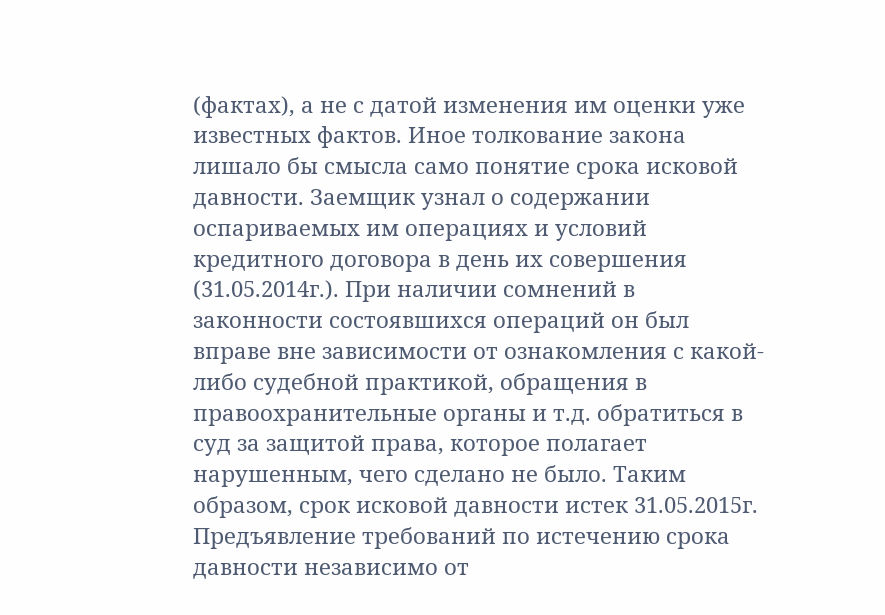(фактах), а не с датой изменения им оценки уже известных фактов. Иное толкование закона лишало бы смысла само понятие срока исковой давности. Заемщик узнал о содержании оспариваемых им операциях и условий кредитного договора в день их совершения (31.05.2014г.). При наличии сомнений в законности состоявшихся операций он был вправе вне зависимости от ознакомления с какой-либо судебной практикой, обращения в правоохранительные органы и т.д. обратиться в суд за защитой права, которое полагает нарушенным, чего сделано не было. Таким образом, срок исковой давности истек 31.05.2015г. Предъявление требований по истечению срока давности независимо от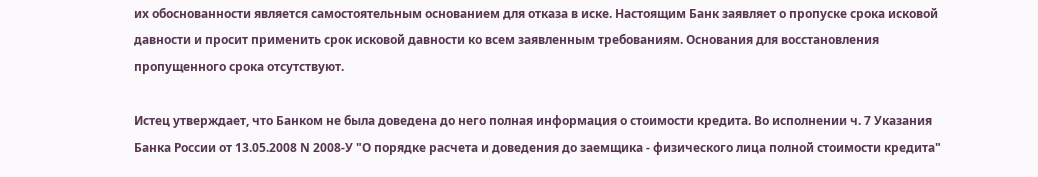их обоснованности является самостоятельным основанием для отказа в иске. Настоящим Банк заявляет о пропуске срока исковой давности и просит применить срок исковой давности ко всем заявленным требованиям. Основания для восстановления пропущенного срока отсутствуют.

Истец утверждает, что Банком не была доведена до него полная информация о стоимости кредита. Во исполнении ч. 7 Указания Банка России от 13.05.2008 N 2008-У "О порядке расчета и доведения до заемщика - физического лица полной стоимости кредита"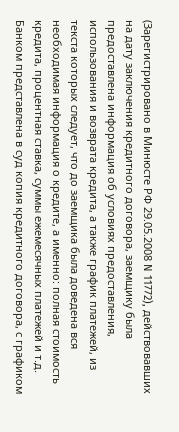(Зарегистрировано в Минюсте РФ 29.05.2008 N 11772), действовавших на дату заключения кредитного договора, заемщику была предоставлена информация об условиях предоставления, использования и возврата кредита, а также график платежей, из текста которых следует, что до заемщика была доведена вся необходимая информация о кредите, а именно: полная стоимость кредита, процентная ставка, суммы ежемесячных платежей и т.д. Банком представлена в суд копия кредитного договора, с графиком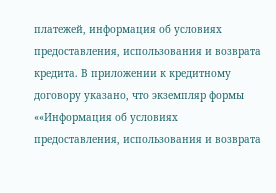платежей, информация об условиях предоставления, использования и возврата кредита. В приложении к кредитному договору указано, что экземпляр формы ««Информация об условиях предоставления, использования и возврата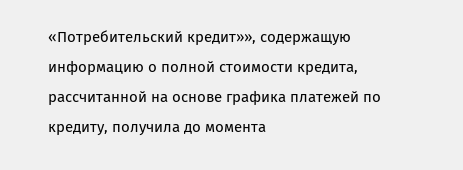«Потребительский кредит»», содержащую информацию о полной стоимости кредита, рассчитанной на основе графика платежей по кредиту, получила до момента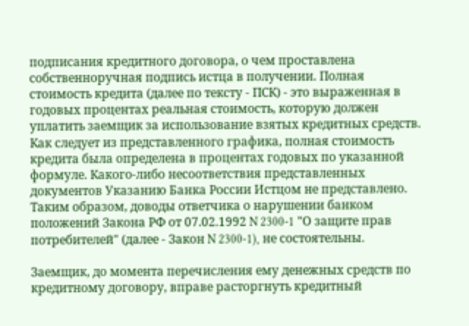подписания кредитного договора, о чем проставлена собственноручная подпись истца в получении. Полная стоимость кредита (далее по тексту - ПСК) - это выраженная в годовых процентах реальная стоимость, которую должен уплатить заемщик за использование взятых кредитных средств. Как следует из представленного графика, полная стоимость кредита была определена в процентах годовых по указанной формуле. Какого-либо несоответствия представленных документов Указанию Банка России Истцом не представлено. Таким образом, доводы ответчика о нарушении банком положений Закона РФ от 07.02.1992 N 2300-1 "О защите прав потребителей" (далее - Закон N 2300-1), не состоятельны.

Заемщик, до момента перечисления ему денежных средств по кредитному договору, вправе расторгнуть кредитный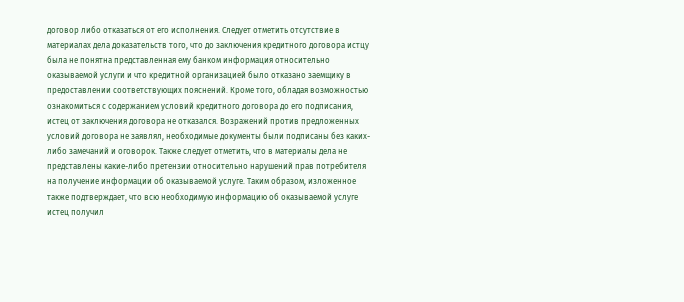договор либо отказаться от его исполнения. Следует отметить отсутствие в материалах дела доказательств того, что до заключения кредитного договора истцу была не понятна представленная ему банком информация относительно оказываемой услуги и что кредитной организацией было отказано заемщику в предоставлении соответствующих пояснений. Кроме того, обладая возможностью ознакомиться с содержанием условий кредитного договора до его подписания, истец от заключения договора не отказался. Возражений против предложенных условий договора не заявлял, необходимые документы были подписаны без каких-либо замечаний и оговорок. Также следует отметить, что в материалы дела не представлены какие-либо претензии относительно нарушений прав потребителя на получение информации об оказываемой услуге. Таким образом, изложенное также подтверждает, что всю необходимую информацию об оказываемой услуге истец получил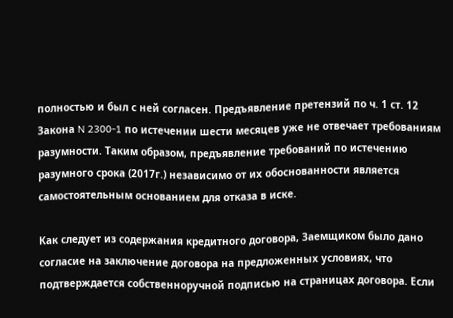полностью и был с ней согласен. Предъявление претензий по ч. 1 ст. 12 Закона N 2300-1 по истечении шести месяцев уже не отвечает требованиям разумности. Таким образом, предъявление требований по истечению разумного срока (2017г.) независимо от их обоснованности является самостоятельным основанием для отказа в иске.

Как следует из содержания кредитного договора, Заемщиком было дано согласие на заключение договора на предложенных условиях, что подтверждается собственноручной подписью на страницах договора. Если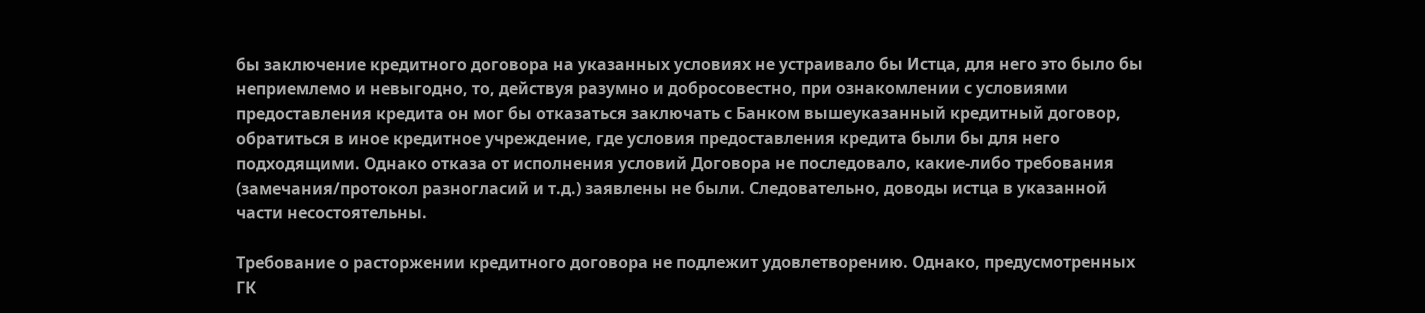бы заключение кредитного договора на указанных условиях не устраивало бы Истца, для него это было бы неприемлемо и невыгодно, то, действуя разумно и добросовестно, при ознакомлении с условиями предоставления кредита он мог бы отказаться заключать с Банком вышеуказанный кредитный договор, обратиться в иное кредитное учреждение, где условия предоставления кредита были бы для него подходящими. Однако отказа от исполнения условий Договора не последовало, какие-либо требования (замечания/протокол разногласий и т.д.) заявлены не были. Следовательно, доводы истца в указанной части несостоятельны.

Требование о расторжении кредитного договора не подлежит удовлетворению. Однако, предусмотренных ГК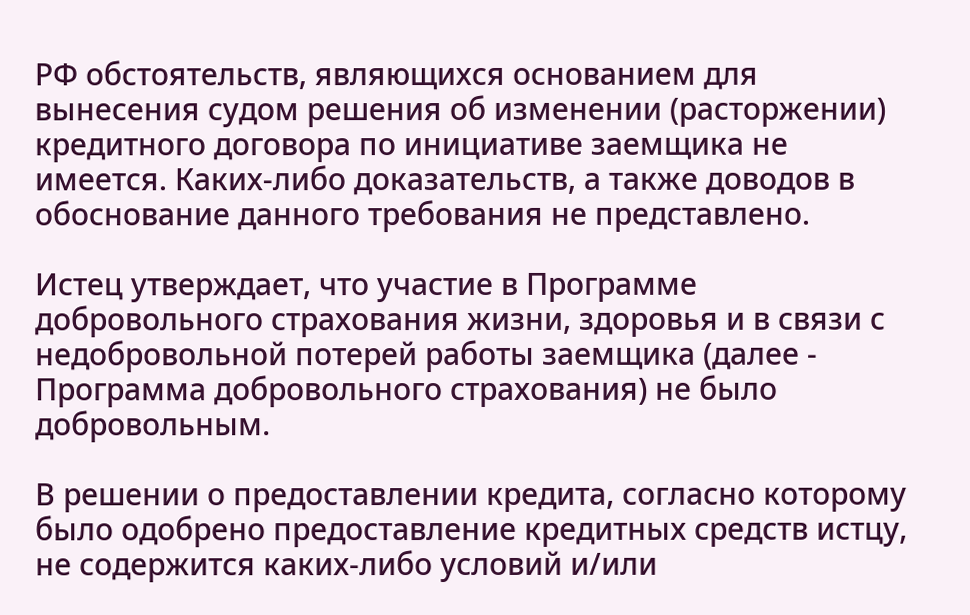РФ обстоятельств, являющихся основанием для вынесения судом решения об изменении (расторжении) кредитного договора по инициативе заемщика не имеется. Каких-либо доказательств, а также доводов в обоснование данного требования не представлено.

Истец утверждает, что участие в Программе добровольного страхования жизни, здоровья и в связи с недобровольной потерей работы заемщика (далее - Программа добровольного страхования) не было добровольным.

В решении о предоставлении кредита, согласно которому было одобрено предоставление кредитных средств истцу, не содержится каких-либо условий и/или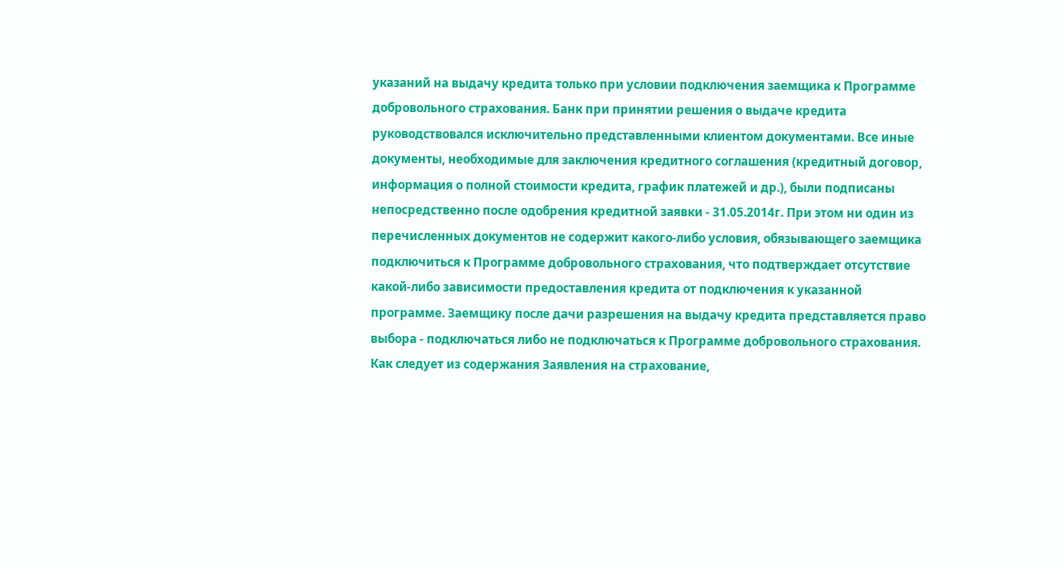указаний на выдачу кредита только при условии подключения заемщика к Программе добровольного страхования. Банк при принятии решения о выдаче кредита руководствовался исключительно представленными клиентом документами. Все иные документы, необходимые для заключения кредитного соглашения (кредитный договор, информация о полной стоимости кредита, график платежей и др.), были подписаны непосредственно после одобрения кредитной заявки - 31.05.2014г. При этом ни один из перечисленных документов не содержит какого-либо условия, обязывающего заемщика подключиться к Программе добровольного страхования, что подтверждает отсутствие какой-либо зависимости предоставления кредита от подключения к указанной программе. Заемщику после дачи разрешения на выдачу кредита представляется право выбора - подключаться либо не подключаться к Программе добровольного страхования. Как следует из содержания Заявления на страхование,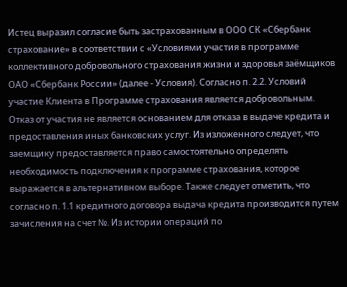Истец выразил согласие быть застрахованным в ООО СК «Сбербанк страхование» в соответствии с «Условиями участия в программе коллективного добровольного страхования жизни и здоровья заёмщиков ОАО «Сбербанк России» (далее - Условия). Согласно п. 2.2. Условий участие Клиента в Программе страхования является добровольным. Отказ от участия не является основанием для отказа в выдаче кредита и предоставления иных банковских услуг. Из изложенного следует, что заемщику предоставляется право самостоятельно определять необходимость подключения к программе страхования, которое выражается в альтернативном выборе. Также следует отметить, что согласно п. 1.1 кредитного договора выдача кредита производится путем зачисления на счет №. Из истории операций по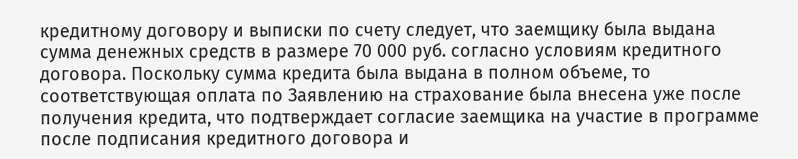кредитному договору и выписки по счету следует, что заемщику была выдана сумма денежных средств в размере 70 000 руб. согласно условиям кредитного договора. Поскольку сумма кредита была выдана в полном объеме, то соответствующая оплата по Заявлению на страхование была внесена уже после получения кредита, что подтверждает согласие заемщика на участие в программе после подписания кредитного договора и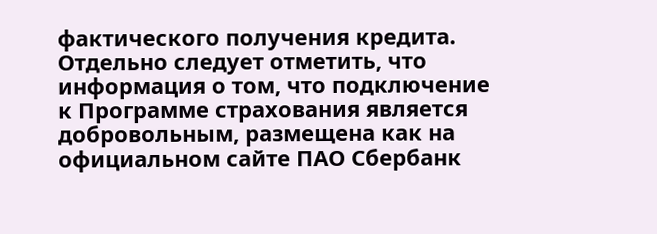фактического получения кредита. Отдельно следует отметить, что информация о том, что подключение к Программе страхования является добровольным, размещена как на официальном сайте ПАО Сбербанк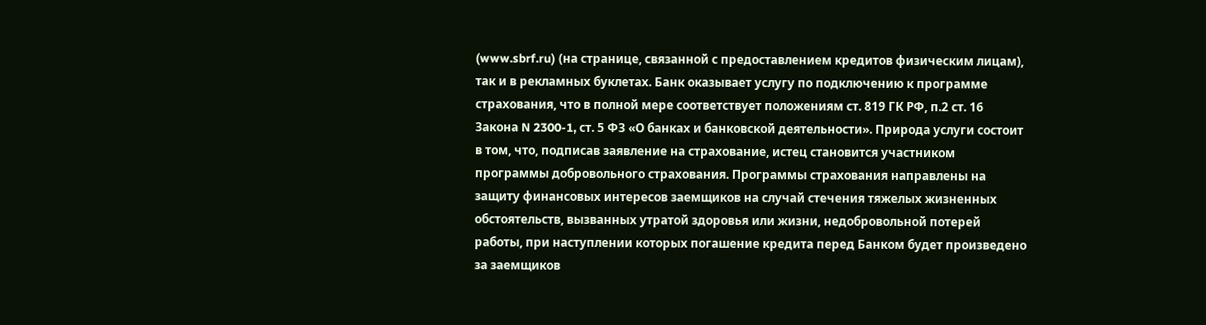(www.sbrf.ru) (на странице, связанной с предоставлением кредитов физическим лицам), так и в рекламных буклетах. Банк оказывает услугу по подключению к программе страхования, что в полной мере соответствует положениям ст. 819 ГК РФ, п.2 ст. 16 Закона N 2300-1, ст. 5 ФЗ «О банках и банковской деятельности». Природа услуги состоит в том, что, подписав заявление на страхование, истец становится участником программы добровольного страхования. Программы страхования направлены на защиту финансовых интересов заемщиков на случай стечения тяжелых жизненных обстоятельств, вызванных утратой здоровья или жизни, недобровольной потерей работы, при наступлении которых погашение кредита перед Банком будет произведено за заемщиков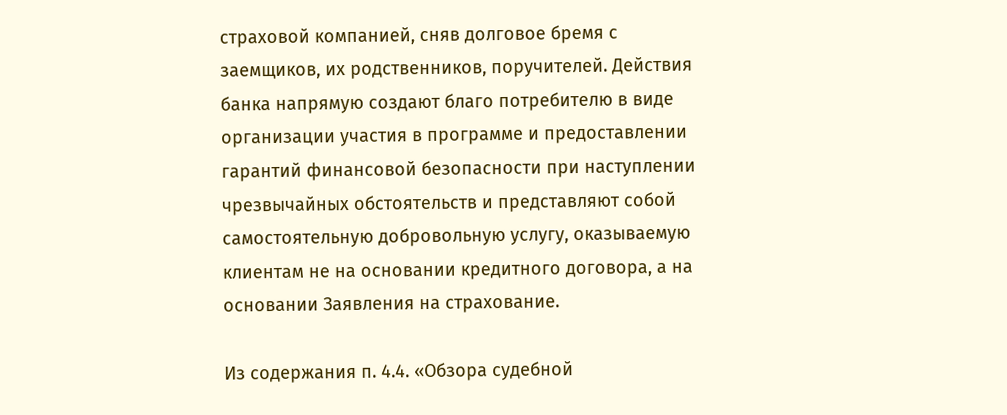страховой компанией, сняв долговое бремя с заемщиков, их родственников, поручителей. Действия банка напрямую создают благо потребителю в виде организации участия в программе и предоставлении гарантий финансовой безопасности при наступлении чрезвычайных обстоятельств и представляют собой самостоятельную добровольную услугу, оказываемую клиентам не на основании кредитного договора, а на основании Заявления на страхование.

Из содержания п. 4.4. «Обзора судебной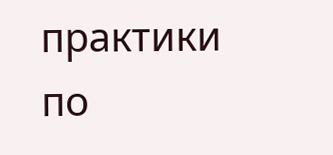практики по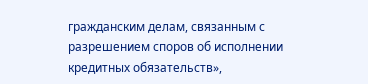гражданским делам, связанным с разрешением споров об исполнении кредитных обязательств»,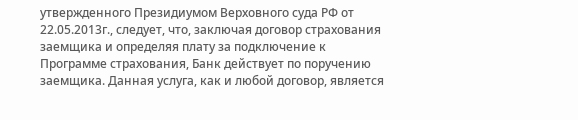утвержденного Президиумом Верховного суда РФ от 22.05.2013г., следует, что, заключая договор страхования заемщика и определяя плату за подключение к Программе страхования, Банк действует по поручению заемщика. Данная услуга, как и любой договор, является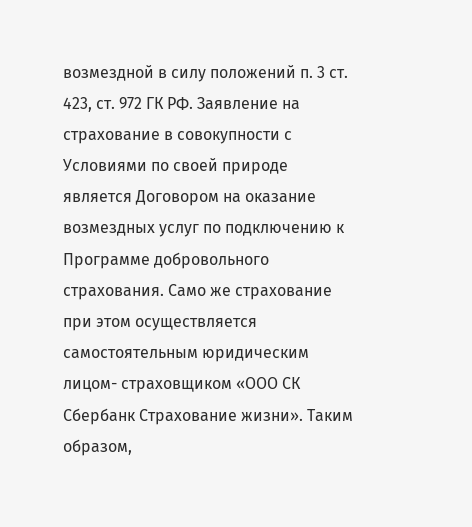возмездной в силу положений п. 3 ст. 423, ст. 972 ГК РФ. Заявление на страхование в совокупности с Условиями по своей природе является Договором на оказание возмездных услуг по подключению к Программе добровольного страхования. Само же страхование при этом осуществляется самостоятельным юридическим лицом- страховщиком «ООО СК Сбербанк Страхование жизни». Таким образом,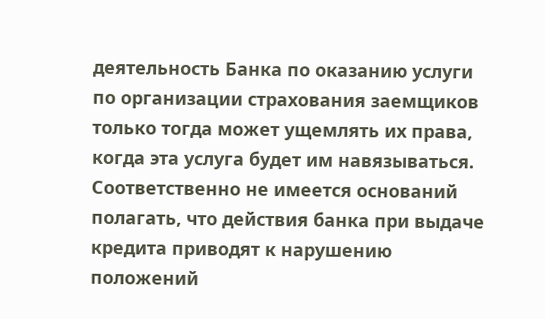деятельность Банка по оказанию услуги по организации страхования заемщиков только тогда может ущемлять их права, когда эта услуга будет им навязываться. Соответственно не имеется оснований полагать, что действия банка при выдаче кредита приводят к нарушению положений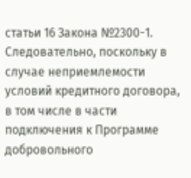статьи 16 Закона №2300-1. Следовательно, поскольку в случае неприемлемости условий кредитного договора, в том числе в части подключения к Программе добровольного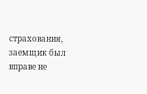страхования, заемщик был вправе не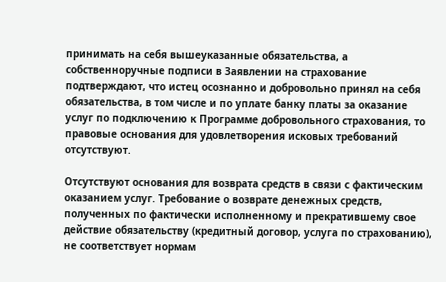принимать на себя вышеуказанные обязательства, а собственноручные подписи в Заявлении на страхование подтверждают, что истец осознанно и добровольно принял на себя обязательства, в том числе и по уплате банку платы за оказание услуг по подключению к Программе добровольного страхования, то правовые основания для удовлетворения исковых требований отсутствуют.

Отсутствуют основания для возврата средств в связи с фактическим оказанием услуг. Требование о возврате денежных средств, полученных по фактически исполненному и прекратившему свое действие обязательству (кредитный договор, услуга по страхованию), не соответствует нормам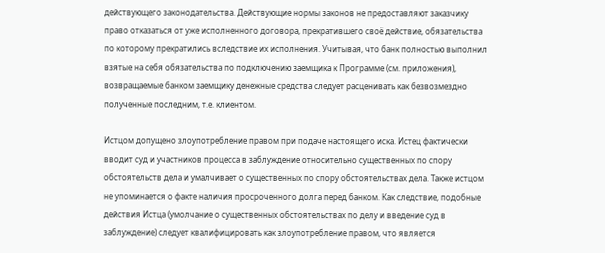действующего законодательства. Действующие нормы законов не предоставляют заказчику право отказаться от уже исполненного договора, прекратившего своё действие, обязательства по которому прекратились вследствие их исполнения. Учитывая, что банк полностью выполнил взятые на себя обязательства по подключению заемщика к Программе (см. приложения), возвращаемые банком заемщику денежные средства следует расценивать как безвозмездно полученные последним, т.е. клиентом.

Истцом допущено злоупотребление правом при подаче настоящего иска. Истец фактически вводит суд и участников процесса в заблуждение относительно существенных по спору обстоятельств дела и умалчивает о существенных по спору обстоятельствах дела. Также истцом не упоминается о факте наличия просроченного долга перед банком. Как следствие, подобные действия Истца (умолчание о существенных обстоятельствах по делу и введение суд в заблуждение) следует квалифицировать как злоупотребление правом, что является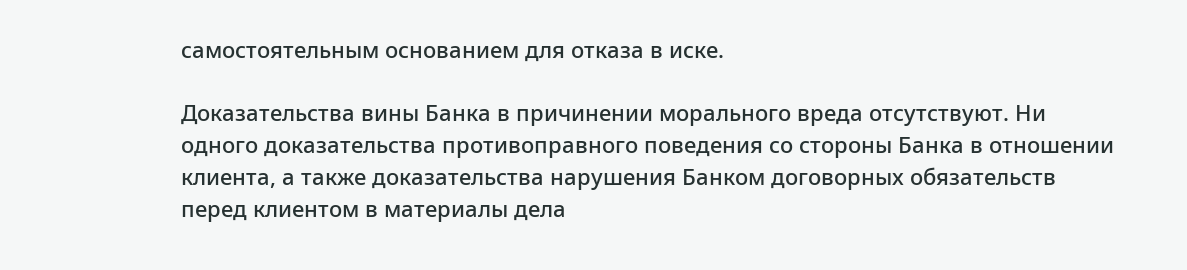самостоятельным основанием для отказа в иске.

Доказательства вины Банка в причинении морального вреда отсутствуют. Ни одного доказательства противоправного поведения со стороны Банка в отношении клиента, а также доказательства нарушения Банком договорных обязательств перед клиентом в материалы дела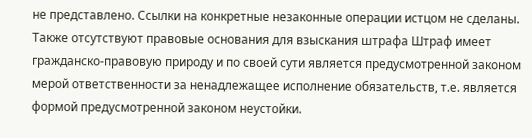не представлено. Ссылки на конкретные незаконные операции истцом не сделаны. Также отсутствуют правовые основания для взыскания штрафа Штраф имеет гражданско-правовую природу и по своей сути является предусмотренной законом мерой ответственности за ненадлежащее исполнение обязательств, т.е. является формой предусмотренной законом неустойки.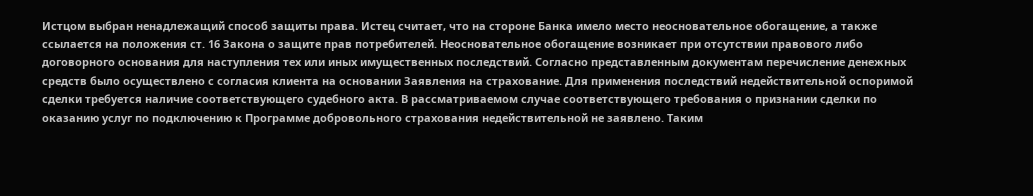Истцом выбран ненадлежащий способ защиты права. Истец считает, что на стороне Банка имело место неосновательное обогащение, а также ссылается на положения ст. 16 Закона о защите прав потребителей. Неосновательное обогащение возникает при отсутствии правового либо договорного основания для наступления тех или иных имущественных последствий. Согласно представленным документам перечисление денежных средств было осуществлено с согласия клиента на основании Заявления на страхование. Для применения последствий недействительной оспоримой сделки требуется наличие соответствующего судебного акта. В рассматриваемом случае соответствующего требования о признании сделки по оказанию услуг по подключению к Программе добровольного страхования недействительной не заявлено. Таким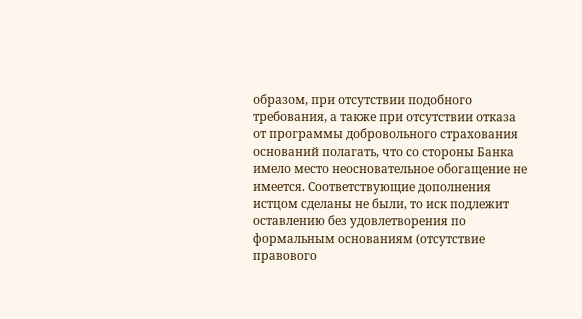образом, при отсутствии подобного требования, а также при отсутствии отказа от программы добровольного страхования оснований полагать, что со стороны Банка имело место неосновательное обогащение не имеется. Соответствующие дополнения истцом сделаны не были, то иск подлежит оставлению без удовлетворения по формальным основаниям (отсутствие правового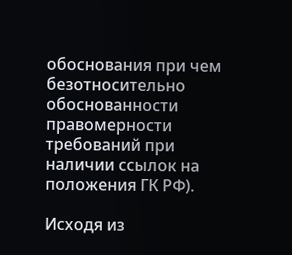обоснования при чем безотносительно обоснованности правомерности требований при наличии ссылок на положения ГК РФ).

Исходя из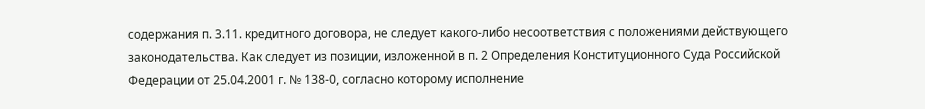содержания п. 3.11. кредитного договора, не следует какого-либо несоответствия с положениями действующего законодательства. Как следует из позиции, изложенной в п. 2 Определения Конституционного Суда Российской Федерации от 25.04.2001 г. № 138-0, согласно которому исполнение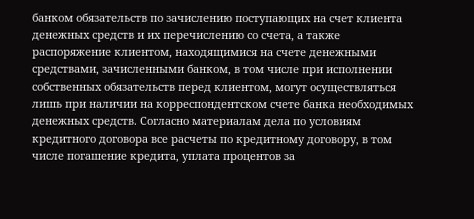банком обязательств по зачислению поступающих на счет клиента денежных средств и их перечислению со счета, а также распоряжение клиентом, находящимися на счете денежными средствами, зачисленными банком, в том числе при исполнении собственных обязательств перед клиентом, могут осуществляться лишь при наличии на корреспондентском счете банка необходимых денежных средств. Согласно материалам дела по условиям кредитного договора все расчеты по кредитному договору, в том числе погашение кредита, уплата процентов за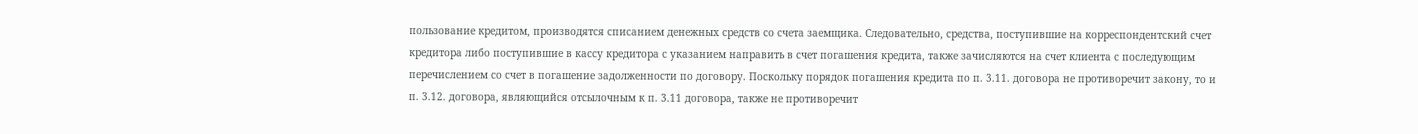пользование кредитом, производятся списанием денежных средств со счета заемщика. Следовательно, средства, поступившие на корреспондентский счет кредитора либо поступившие в кассу кредитора с указанием направить в счет погашения кредита, также зачисляются на счет клиента с последующим перечислением со счет в погашение задолженности по договору. Поскольку порядок погашения кредита по п. 3.11. договора не противоречит закону, то и п. 3.12. договора, являющийся отсылочным к п. 3.11 договора, также не противоречит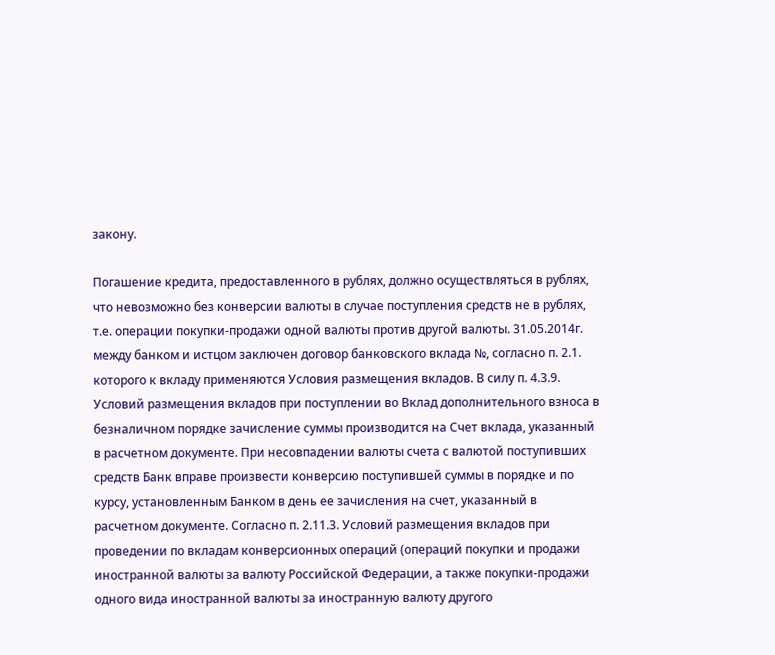закону.

Погашение кредита, предоставленного в рублях, должно осуществляться в рублях, что невозможно без конверсии валюты в случае поступления средств не в рублях, т.е. операции покупки-продажи одной валюты против другой валюты. 31.05.2014г. между банком и истцом заключен договор банковского вклада №, согласно п. 2.1. которого к вкладу применяются Условия размещения вкладов. В силу п. 4.3.9. Условий размещения вкладов при поступлении во Вклад дополнительного взноса в безналичном порядке зачисление суммы производится на Счет вклада, указанный в расчетном документе. При несовпадении валюты счета с валютой поступивших средств Банк вправе произвести конверсию поступившей суммы в порядке и по курсу, установленным Банком в день ее зачисления на счет, указанный в расчетном документе. Согласно п. 2.11.3. Условий размещения вкладов при проведении по вкладам конверсионных операций (операций покупки и продажи иностранной валюты за валюту Российской Федерации, а также покупки-продажи одного вида иностранной валюты за иностранную валюту другого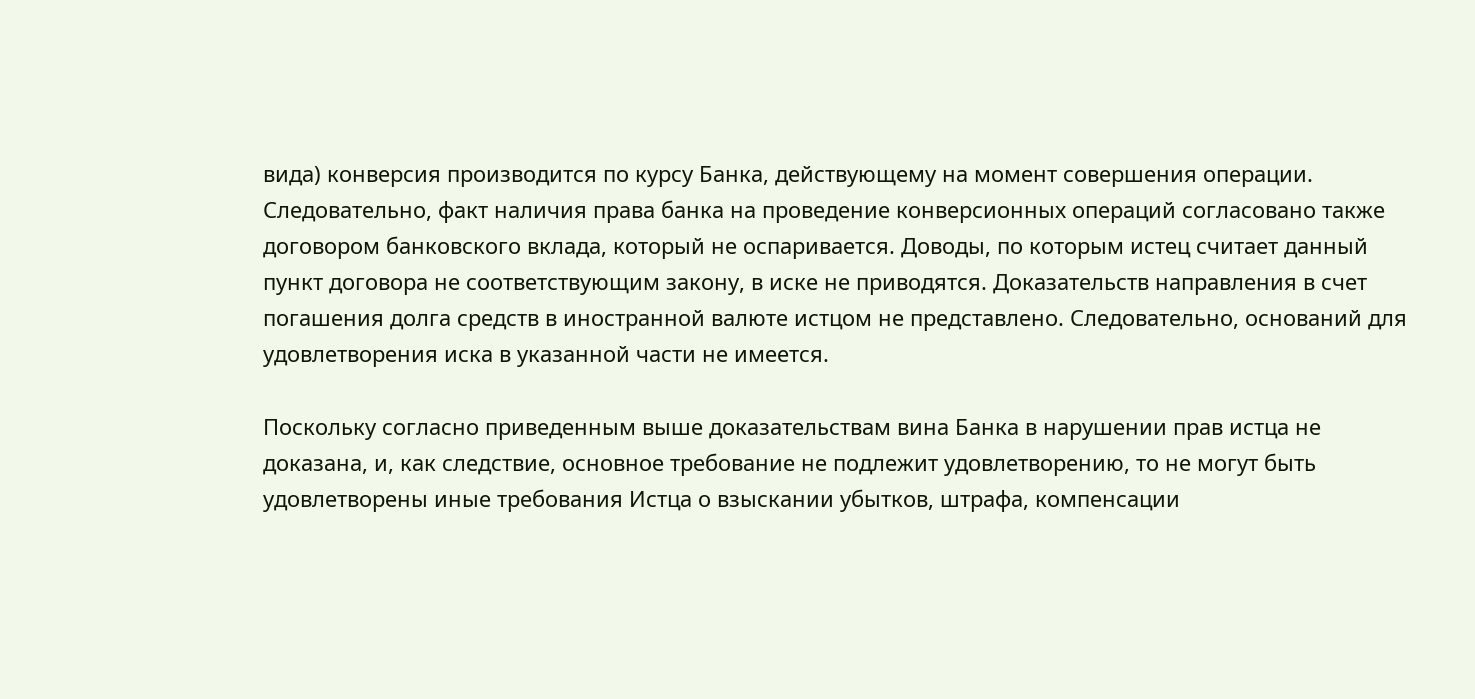вида) конверсия производится по курсу Банка, действующему на момент совершения операции. Следовательно, факт наличия права банка на проведение конверсионных операций согласовано также договором банковского вклада, который не оспаривается. Доводы, по которым истец считает данный пункт договора не соответствующим закону, в иске не приводятся. Доказательств направления в счет погашения долга средств в иностранной валюте истцом не представлено. Следовательно, оснований для удовлетворения иска в указанной части не имеется.

Поскольку согласно приведенным выше доказательствам вина Банка в нарушении прав истца не доказана, и, как следствие, основное требование не подлежит удовлетворению, то не могут быть удовлетворены иные требования Истца о взыскании убытков, штрафа, компенсации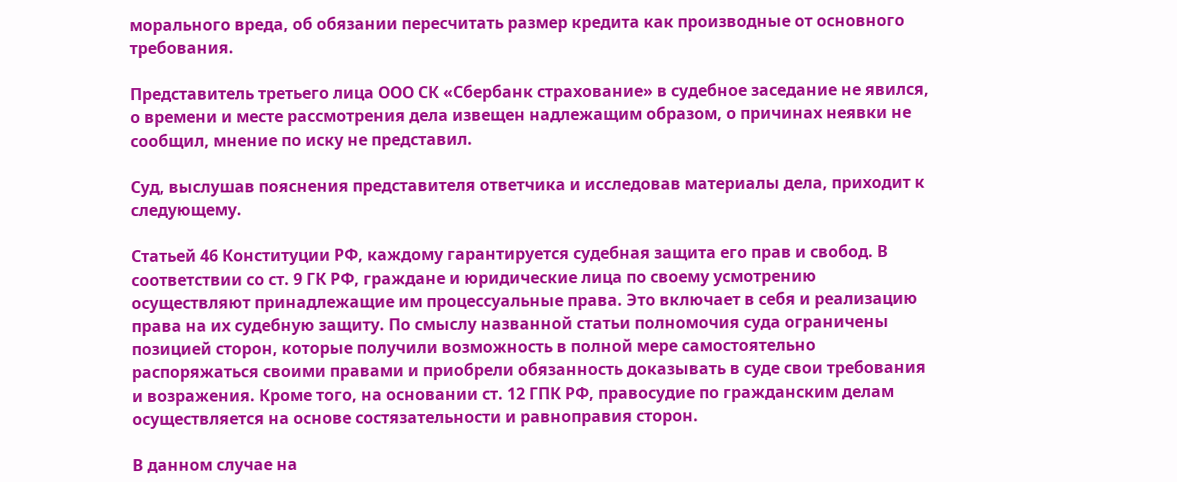морального вреда, об обязании пересчитать размер кредита как производные от основного требования.

Представитель третьего лица ООО СК «Сбербанк страхование» в судебное заседание не явился, о времени и месте рассмотрения дела извещен надлежащим образом, о причинах неявки не сообщил, мнение по иску не представил.

Суд, выслушав пояснения представителя ответчика и исследовав материалы дела, приходит к следующему.

Статьей 46 Конституции РФ, каждому гарантируется судебная защита его прав и свобод. В соответствии со ст. 9 ГК РФ, граждане и юридические лица по своему усмотрению осуществляют принадлежащие им процессуальные права. Это включает в себя и реализацию права на их судебную защиту. По смыслу названной статьи полномочия суда ограничены позицией сторон, которые получили возможность в полной мере самостоятельно распоряжаться своими правами и приобрели обязанность доказывать в суде свои требования и возражения. Кроме того, на основании ст. 12 ГПК РФ, правосудие по гражданским делам осуществляется на основе состязательности и равноправия сторон.

В данном случае на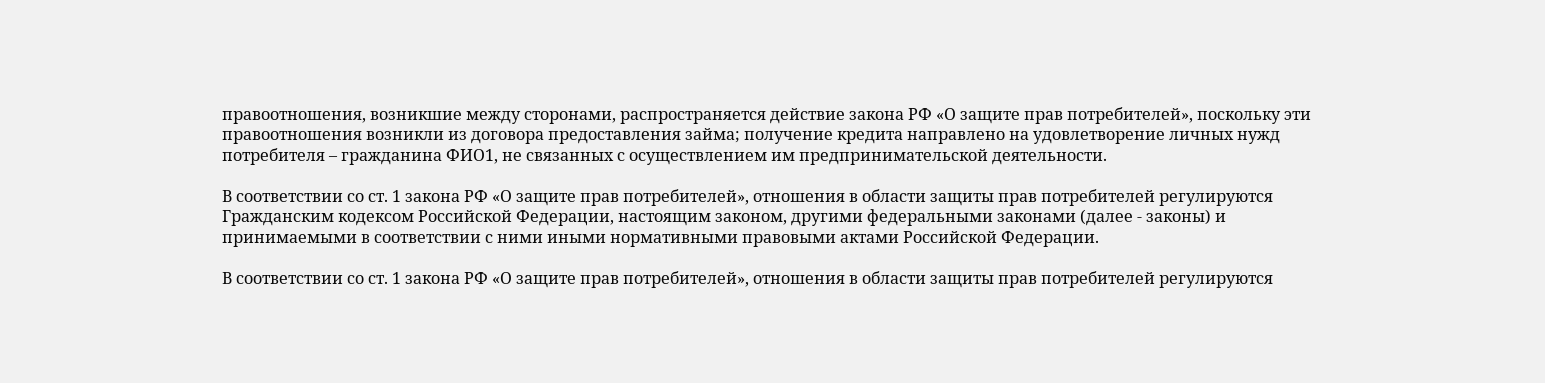правоотношения, возникшие между сторонами, распространяется действие закона РФ «О защите прав потребителей», поскольку эти правоотношения возникли из договора предоставления займа; получение кредита направлено на удовлетворение личных нужд потребителя – гражданина ФИО1, не связанных с осуществлением им предпринимательской деятельности.

В соответствии со ст. 1 закона РФ «О защите прав потребителей», отношения в области защиты прав потребителей регулируются Гражданским кодексом Российской Федерации, настоящим законом, другими федеральными законами (далее - законы) и принимаемыми в соответствии с ними иными нормативными правовыми актами Российской Федерации.

В соответствии со ст. 1 закона РФ «О защите прав потребителей», отношения в области защиты прав потребителей регулируются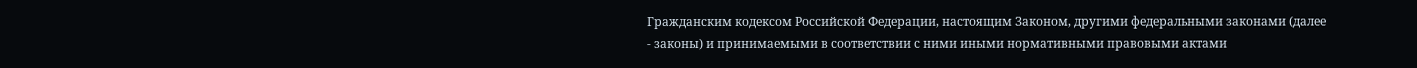Гражданским кодексом Российской Федерации, настоящим Законом, другими федеральными законами (далее - законы) и принимаемыми в соответствии с ними иными нормативными правовыми актами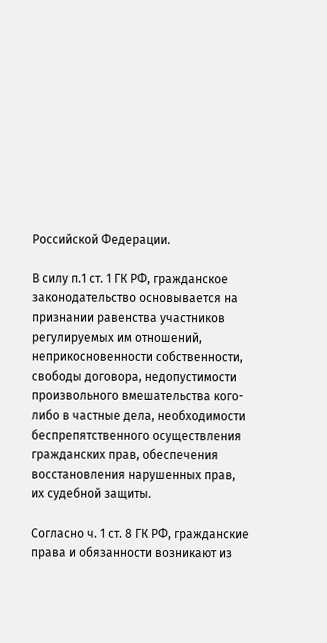Российской Федерации.

В силу п.1 ст. 1 ГК РФ, гражданское законодательство основывается на признании равенства участников регулируемых им отношений, неприкосновенности собственности, свободы договора, недопустимости произвольного вмешательства кого-либо в частные дела, необходимости беспрепятственного осуществления гражданских прав, обеспечения восстановления нарушенных прав, их судебной защиты.

Согласно ч. 1 ст. 8 ГК РФ, гражданские права и обязанности возникают из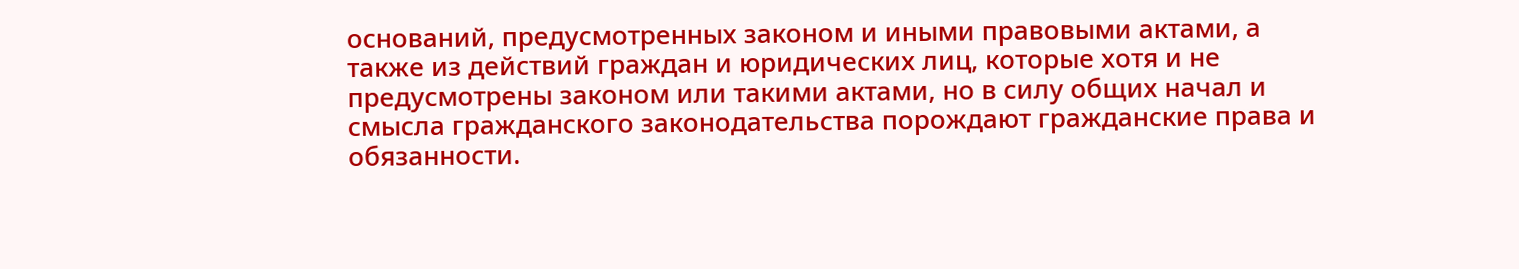оснований, предусмотренных законом и иными правовыми актами, а также из действий граждан и юридических лиц, которые хотя и не предусмотрены законом или такими актами, но в силу общих начал и смысла гражданского законодательства порождают гражданские права и обязанности.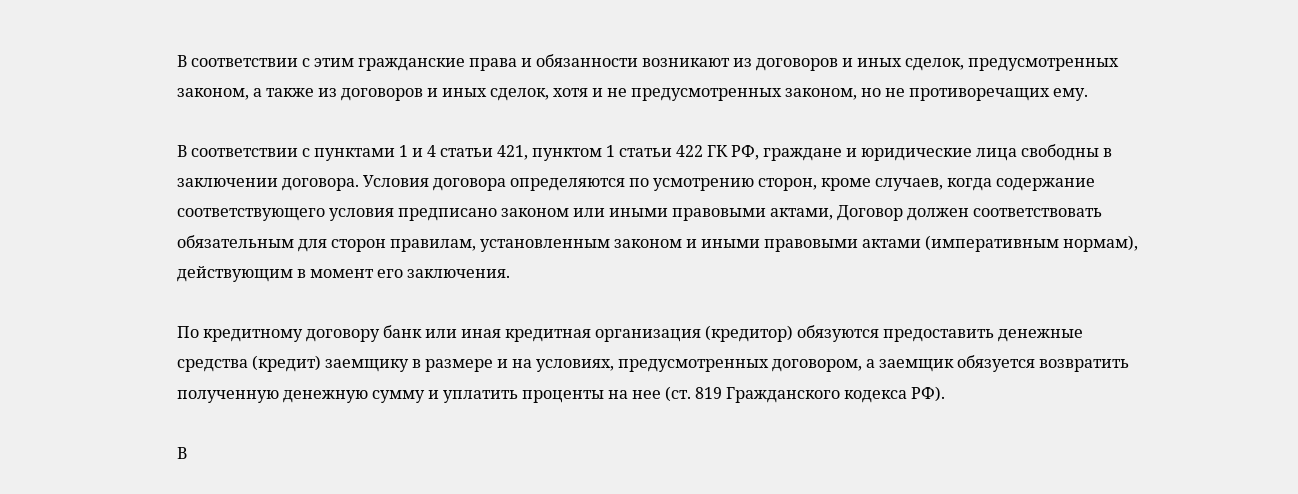В соответствии с этим гражданские права и обязанности возникают из договоров и иных сделок, предусмотренных законом, а также из договоров и иных сделок, хотя и не предусмотренных законом, но не противоречащих ему.

В соответствии с пунктами 1 и 4 статьи 421, пунктом 1 статьи 422 ГК РФ, граждане и юридические лица свободны в заключении договора. Условия договора определяются по усмотрению сторон, кроме случаев, когда содержание соответствующего условия предписано законом или иными правовыми актами, Договор должен соответствовать обязательным для сторон правилам, установленным законом и иными правовыми актами (императивным нормам), действующим в момент его заключения.

По кредитному договору банк или иная кредитная организация (кредитор) обязуются предоставить денежные средства (кредит) заемщику в размере и на условиях, предусмотренных договором, а заемщик обязуется возвратить полученную денежную сумму и уплатить проценты на нее (ст. 819 Гражданского кодекса РФ).

В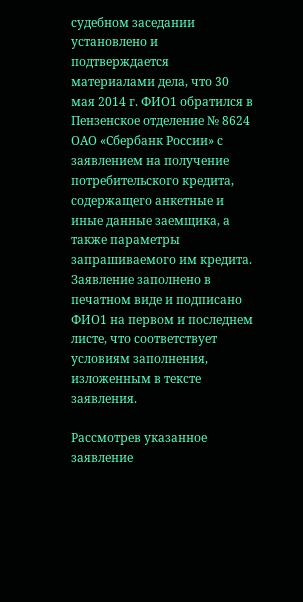судебном заседании установлено и подтверждается материалами дела, что 30 мая 2014 г. ФИО1 обратился в Пензенское отделение № 8624 ОАО «Сбербанк России» с заявлением на получение потребительского кредита, содержащего анкетные и иные данные заемщика, а также параметры запрашиваемого им кредита. Заявление заполнено в печатном виде и подписано ФИО1 на первом и последнем листе, что соответствует условиям заполнения, изложенным в тексте заявления.

Рассмотрев указанное заявление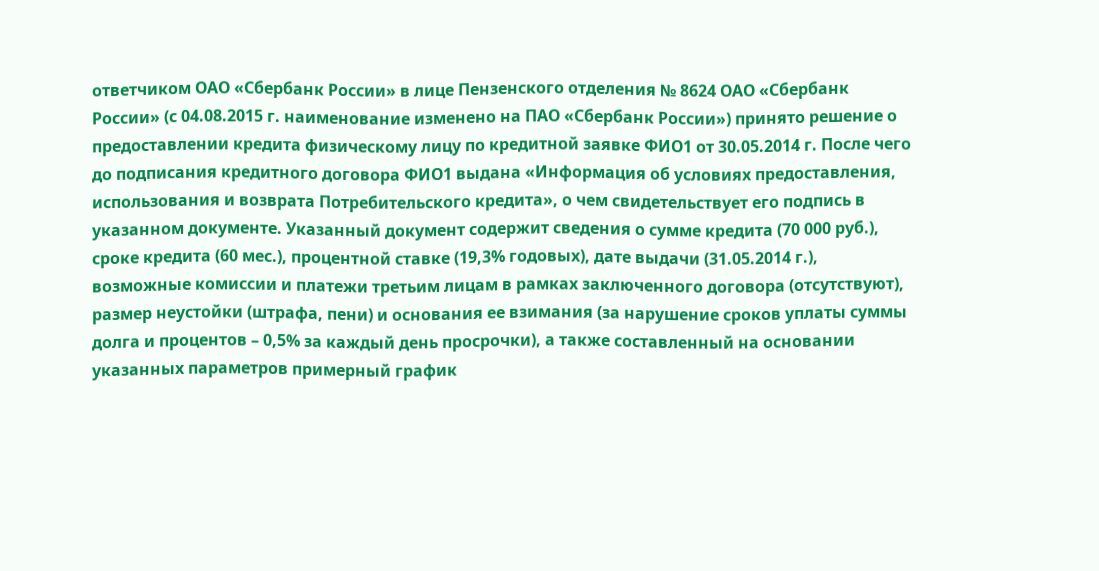ответчиком ОАО «Сбербанк России» в лице Пензенского отделения № 8624 ОАО «Сбербанк России» (с 04.08.2015 г. наименование изменено на ПАО «Сбербанк России») принято решение о предоставлении кредита физическому лицу по кредитной заявке ФИО1 от 30.05.2014 г. После чего до подписания кредитного договора ФИО1 выдана «Информация об условиях предоставления, использования и возврата Потребительского кредита», о чем свидетельствует его подпись в указанном документе. Указанный документ содержит сведения о сумме кредита (70 000 руб.), сроке кредита (60 мес.), процентной ставке (19,3% годовых), дате выдачи (31.05.2014 г.), возможные комиссии и платежи третьим лицам в рамках заключенного договора (отсутствуют), размер неустойки (штрафа, пени) и основания ее взимания (за нарушение сроков уплаты суммы долга и процентов – 0,5% за каждый день просрочки), а также составленный на основании указанных параметров примерный график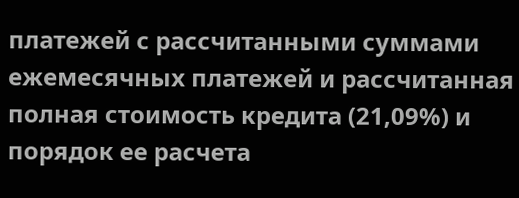платежей с рассчитанными суммами ежемесячных платежей и рассчитанная полная стоимость кредита (21,09%) и порядок ее расчета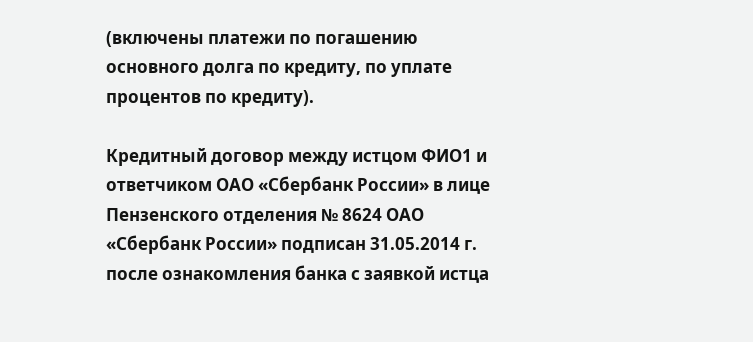(включены платежи по погашению основного долга по кредиту, по уплате процентов по кредиту).

Кредитный договор между истцом ФИО1 и ответчиком ОАО «Сбербанк России» в лице Пензенского отделения № 8624 ОАО «Сбербанк России» подписан 31.05.2014 г. после ознакомления банка с заявкой истца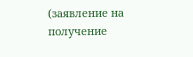(заявление на получение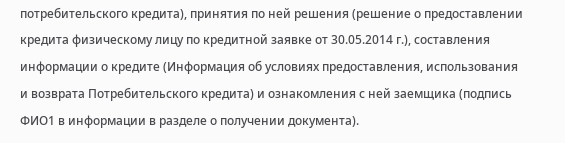потребительского кредита), принятия по ней решения (решение о предоставлении кредита физическому лицу по кредитной заявке от 30.05.2014 г.), составления информации о кредите (Информация об условиях предоставления, использования и возврата Потребительского кредита) и ознакомления с ней заемщика (подпись ФИО1 в информации в разделе о получении документа).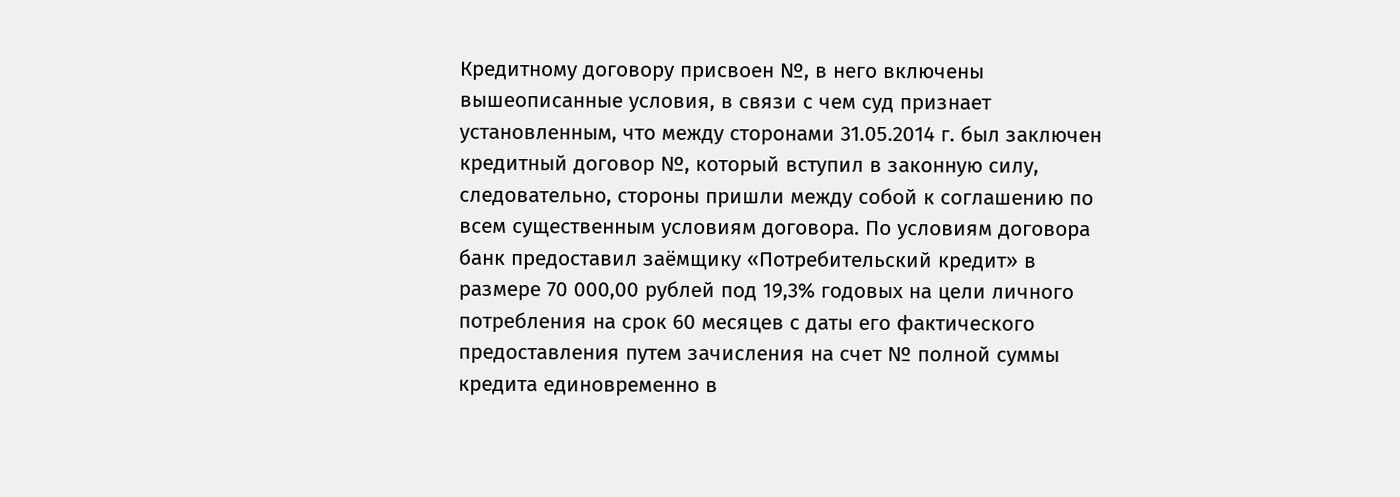Кредитному договору присвоен №, в него включены вышеописанные условия, в связи с чем суд признает установленным, что между сторонами 31.05.2014 г. был заключен кредитный договор №, который вступил в законную силу, следовательно, стороны пришли между собой к соглашению по всем существенным условиям договора. По условиям договора банк предоставил заёмщику «Потребительский кредит» в размере 70 000,00 рублей под 19,3% годовых на цели личного потребления на срок 60 месяцев с даты его фактического предоставления путем зачисления на счет № полной суммы кредита единовременно в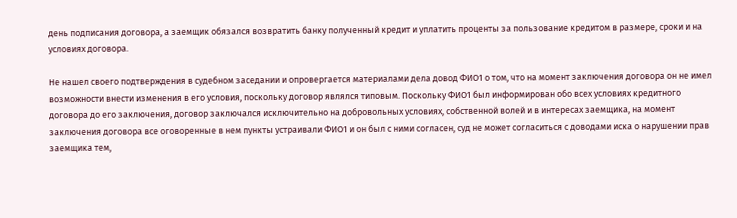день подписания договора, а заемщик обязался возвратить банку полученный кредит и уплатить проценты за пользование кредитом в размере, сроки и на условиях договора.

Не нашел своего подтверждения в судебном заседании и опровергается материалами дела довод ФИО1 о том, что на момент заключения договора он не имел возможности внести изменения в его условия, поскольку договор являлся типовым. Поскольку ФИО1 был информирован обо всех условиях кредитного договора до его заключения, договор заключался исключительно на добровольных условиях, собственной волей и в интересах заемщика, на момент заключения договора все оговоренные в нем пункты устраивали ФИО1 и он был с ними согласен, суд не может согласиться с доводами иска о нарушении прав заемщика тем,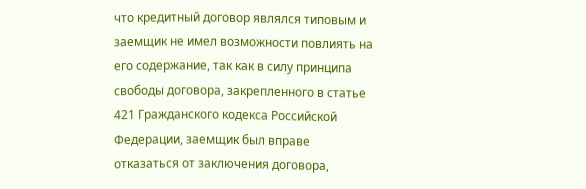что кредитный договор являлся типовым и заемщик не имел возможности повлиять на его содержание, так как в силу принципа свободы договора, закрепленного в статье 421 Гражданского кодекса Российской Федерации, заемщик был вправе отказаться от заключения договора,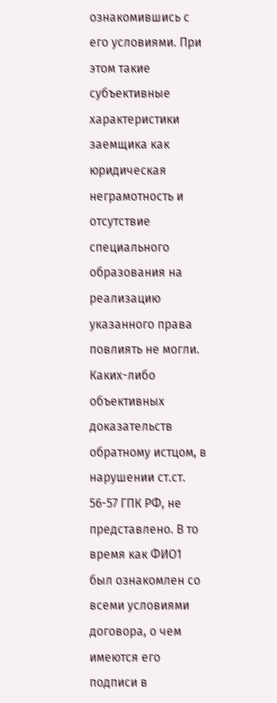ознакомившись с его условиями. При этом такие субъективные характеристики заемщика как юридическая неграмотность и отсутствие специального образования на реализацию указанного права повлиять не могли. Каких-либо объективных доказательств обратному истцом, в нарушении ст.ст. 56-57 ГПК РФ, не представлено. В то время как ФИО1 был ознакомлен со всеми условиями договора, о чем имеются его подписи в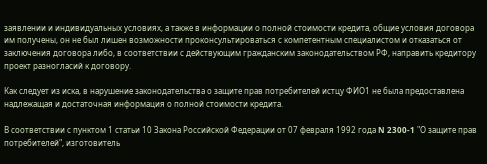заявлении и индивидуальных условиях, а также в информации о полной стоимости кредита, общие условия договора им получены, он не был лишен возможности проконсультироваться с компетентным специалистом и отказаться от заключения договора либо, в соответствии с действующим гражданским законодательством РФ, направить кредитору проект разногласий к договору.

Как следует из иска, в нарушение законодательства о защите прав потребителей истцу ФИО1 не была предоставлена надлежащая и достаточная информация о полной стоимости кредита.

В соответствии с пунктом 1 статьи 10 Закона Российской Федерации от 07 февраля 1992 года N 2300-1 "О защите прав потребителей", изготовитель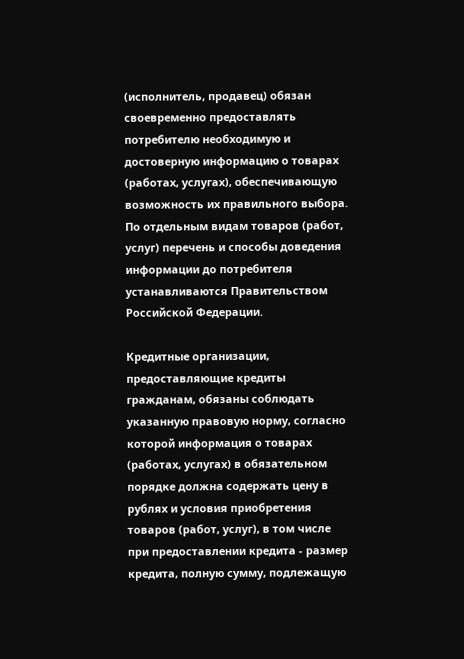(исполнитель, продавец) обязан своевременно предоставлять потребителю необходимую и достоверную информацию о товарах (работах, услугах), обеспечивающую возможность их правильного выбора. По отдельным видам товаров (работ, услуг) перечень и способы доведения информации до потребителя устанавливаются Правительством Российской Федерации.

Кредитные организации, предоставляющие кредиты гражданам, обязаны соблюдать указанную правовую норму, согласно которой информация о товарах (работах, услугах) в обязательном порядке должна содержать цену в рублях и условия приобретения товаров (работ, услуг), в том числе при предоставлении кредита - размер кредита, полную сумму, подлежащую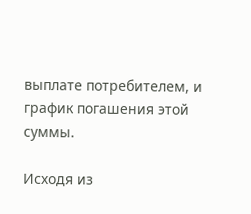выплате потребителем, и график погашения этой суммы.

Исходя из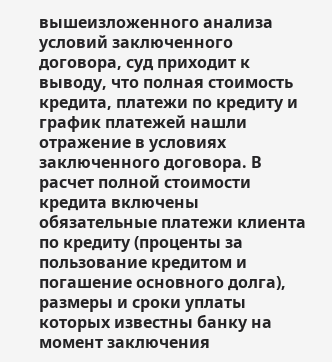вышеизложенного анализа условий заключенного договора, суд приходит к выводу, что полная стоимость кредита, платежи по кредиту и график платежей нашли отражение в условиях заключенного договора. В расчет полной стоимости кредита включены обязательные платежи клиента по кредиту (проценты за пользование кредитом и погашение основного долга), размеры и сроки уплаты которых известны банку на момент заключения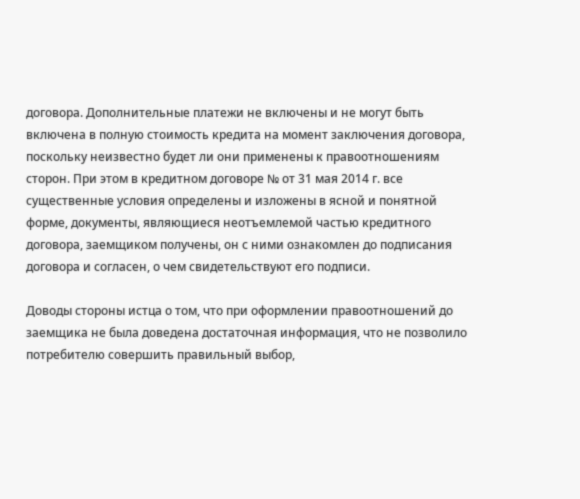договора. Дополнительные платежи не включены и не могут быть включена в полную стоимость кредита на момент заключения договора, поскольку неизвестно будет ли они применены к правоотношениям сторон. При этом в кредитном договоре № от 31 мая 2014 г. все существенные условия определены и изложены в ясной и понятной форме, документы, являющиеся неотъемлемой частью кредитного договора, заемщиком получены, он с ними ознакомлен до подписания договора и согласен, о чем свидетельствуют его подписи.

Доводы стороны истца о том, что при оформлении правоотношений до заемщика не была доведена достаточная информация, что не позволило потребителю совершить правильный выбор,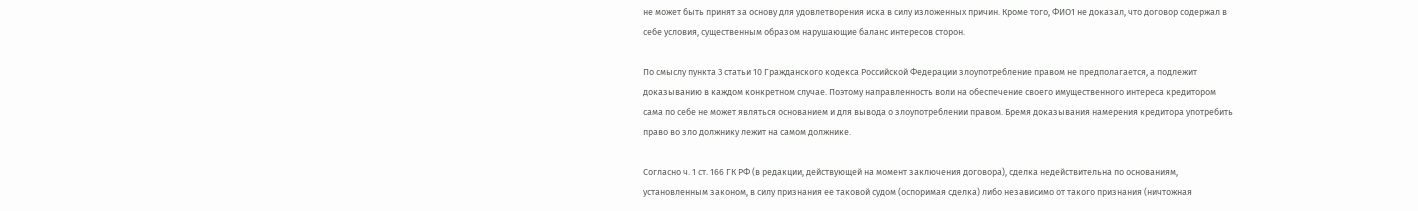не может быть принят за основу для удовлетворения иска в силу изложенных причин. Кроме того, ФИО1 не доказал, что договор содержал в себе условия, существенным образом нарушающие баланс интересов сторон.

По смыслу пункта 3 статьи 10 Гражданского кодекса Российской Федерации злоупотребление правом не предполагается, а подлежит доказыванию в каждом конкретном случае. Поэтому направленность воли на обеспечение своего имущественного интереса кредитором сама по себе не может являться основанием и для вывода о злоупотреблении правом. Бремя доказывания намерения кредитора употребить право во зло должнику лежит на самом должнике.

Согласно ч. 1 ст. 166 ГК РФ (в редакции, действующей на момент заключения договора), сделка недействительна по основаниям, установленным законом, в силу признания ее таковой судом (оспоримая сделка) либо независимо от такого признания (ничтожная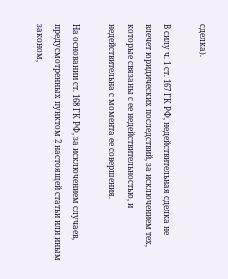сделка).

В силу ч. 1 ст. 167 ГК РФ, недействительная сделка не влечет юридических последствий, за исключением тех, которые связаны с ее недействительностью, и недействительна с момента ее совершения.

На основании ст. 168 ГК РФ, за исключением случаев, предусмотренных пунктом 2 настоящей статьи или иным законом,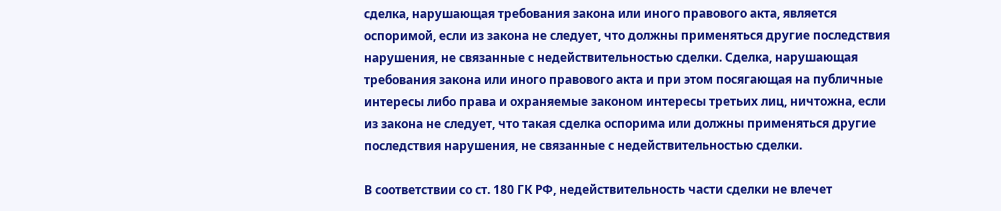сделка, нарушающая требования закона или иного правового акта, является оспоримой, если из закона не следует, что должны применяться другие последствия нарушения, не связанные с недействительностью сделки. Сделка, нарушающая требования закона или иного правового акта и при этом посягающая на публичные интересы либо права и охраняемые законом интересы третьих лиц, ничтожна, если из закона не следует, что такая сделка оспорима или должны применяться другие последствия нарушения, не связанные с недействительностью сделки.

В соответствии со ст. 180 ГК РФ, недействительность части сделки не влечет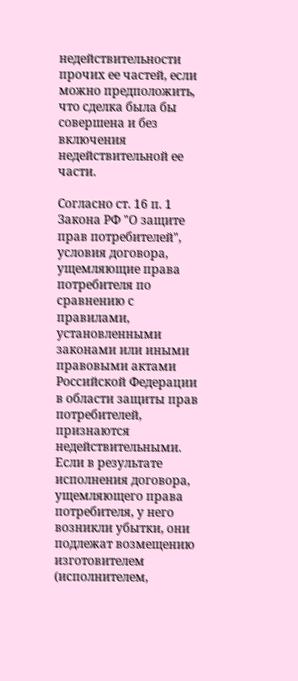недействительности прочих ее частей, если можно предположить, что сделка была бы совершена и без включения недействительной ее части.

Согласно ст. 16 п. 1 Закона РФ "О защите прав потребителей", условия договора, ущемляющие права потребителя по сравнению с правилами, установленными законами или иными правовыми актами Российской Федерации в области защиты прав потребителей, признаются недействительными. Если в результате исполнения договора, ущемляющего права потребителя, у него возникли убытки, они подлежат возмещению изготовителем (исполнителем,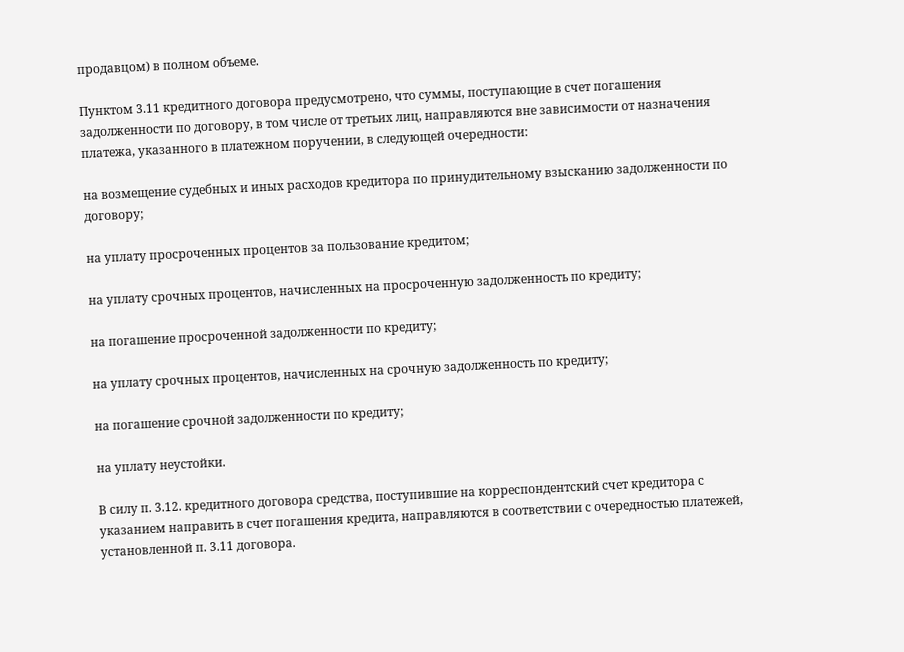продавцом) в полном объеме.

Пунктом 3.11 кредитного договора предусмотрено, что суммы, поступающие в счет погашения задолженности по договору, в том числе от третьих лиц, направляются вне зависимости от назначения платежа, указанного в платежном поручении, в следующей очередности:

на возмещение судебных и иных расходов кредитора по принудительному взысканию задолженности по договору;

на уплату просроченных процентов за пользование кредитом;

на уплату срочных процентов, начисленных на просроченную задолженность по кредиту;

на погашение просроченной задолженности по кредиту;

на уплату срочных процентов, начисленных на срочную задолженность по кредиту;

на погашение срочной задолженности по кредиту;

на уплату неустойки.

В силу п. 3.12. кредитного договора средства, поступившие на корреспондентский счет кредитора с указанием направить в счет погашения кредита, направляются в соответствии с очередностью платежей, установленной п. 3.11 договора.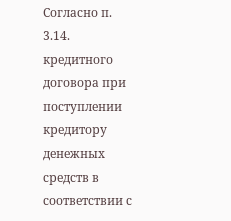Согласно п. 3.14. кредитного договора при поступлении кредитору денежных средств в соответствии с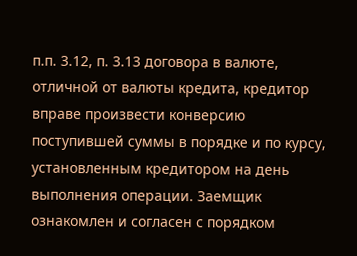п.п. 3.12, п. 3.13 договора в валюте, отличной от валюты кредита, кредитор вправе произвести конверсию поступившей суммы в порядке и по курсу, установленным кредитором на день выполнения операции. Заемщик ознакомлен и согласен с порядком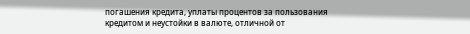погашения кредита, уплаты процентов за пользования кредитом и неустойки в валюте, отличной от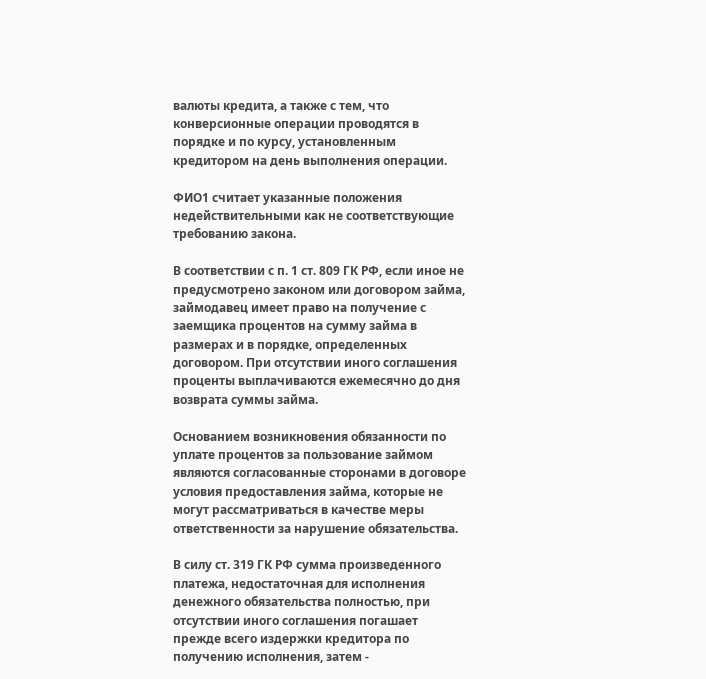валюты кредита, а также с тем, что конверсионные операции проводятся в порядке и по курсу, установленным кредитором на день выполнения операции.

ФИО1 считает указанные положения недействительными как не соответствующие требованию закона.

В соответствии с п. 1 ст. 809 ГК РФ, если иное не предусмотрено законом или договором займа, займодавец имеет право на получение с заемщика процентов на сумму займа в размерах и в порядке, определенных договором. При отсутствии иного соглашения проценты выплачиваются ежемесячно до дня возврата суммы займа.

Основанием возникновения обязанности по уплате процентов за пользование займом являются согласованные сторонами в договоре условия предоставления займа, которые не могут рассматриваться в качестве меры ответственности за нарушение обязательства.

В силу ст. 319 ГК РФ сумма произведенного платежа, недостаточная для исполнения денежного обязательства полностью, при отсутствии иного соглашения погашает прежде всего издержки кредитора по получению исполнения, затем -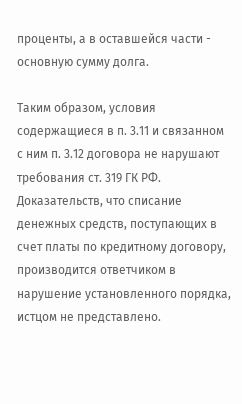проценты, а в оставшейся части - основную сумму долга.

Таким образом, условия содержащиеся в п. 3.11 и связанном с ним п. 3.12 договора не нарушают требования ст. 319 ГК РФ. Доказательств, что списание денежных средств, поступающих в счет платы по кредитному договору, производится ответчиком в нарушение установленного порядка, истцом не представлено.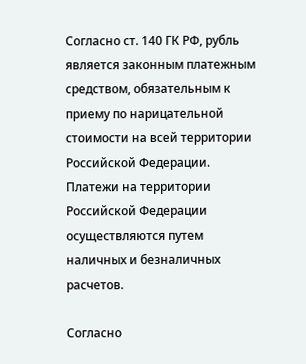Согласно ст. 140 ГК РФ, рубль является законным платежным средством, обязательным к приему по нарицательной стоимости на всей территории Российской Федерации. Платежи на территории Российской Федерации осуществляются путем наличных и безналичных расчетов.

Согласно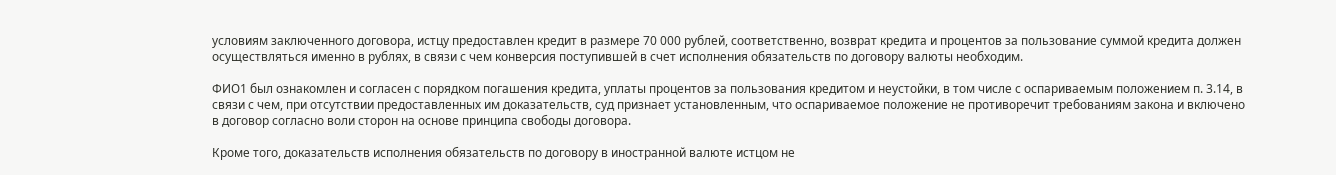условиям заключенного договора, истцу предоставлен кредит в размере 70 000 рублей, соответственно, возврат кредита и процентов за пользование суммой кредита должен осуществляться именно в рублях, в связи с чем конверсия поступившей в счет исполнения обязательств по договору валюты необходим.

ФИО1 был ознакомлен и согласен с порядком погашения кредита, уплаты процентов за пользования кредитом и неустойки, в том числе с оспариваемым положением п. 3.14, в связи с чем, при отсутствии предоставленных им доказательств, суд признает установленным, что оспариваемое положение не противоречит требованиям закона и включено в договор согласно воли сторон на основе принципа свободы договора.

Кроме того, доказательств исполнения обязательств по договору в иностранной валюте истцом не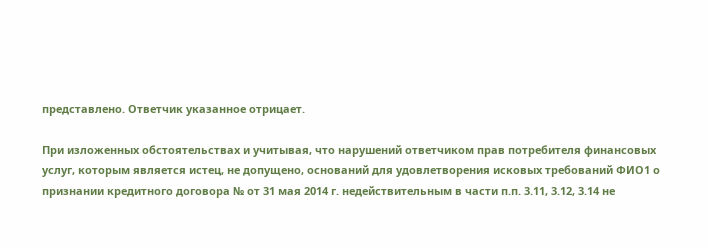представлено. Ответчик указанное отрицает.

При изложенных обстоятельствах и учитывая, что нарушений ответчиком прав потребителя финансовых услуг, которым является истец, не допущено, оснований для удовлетворения исковых требований ФИО1 о признании кредитного договора № от 31 мая 2014 г. недействительным в части п.п. 3.11, 3.12, 3.14 не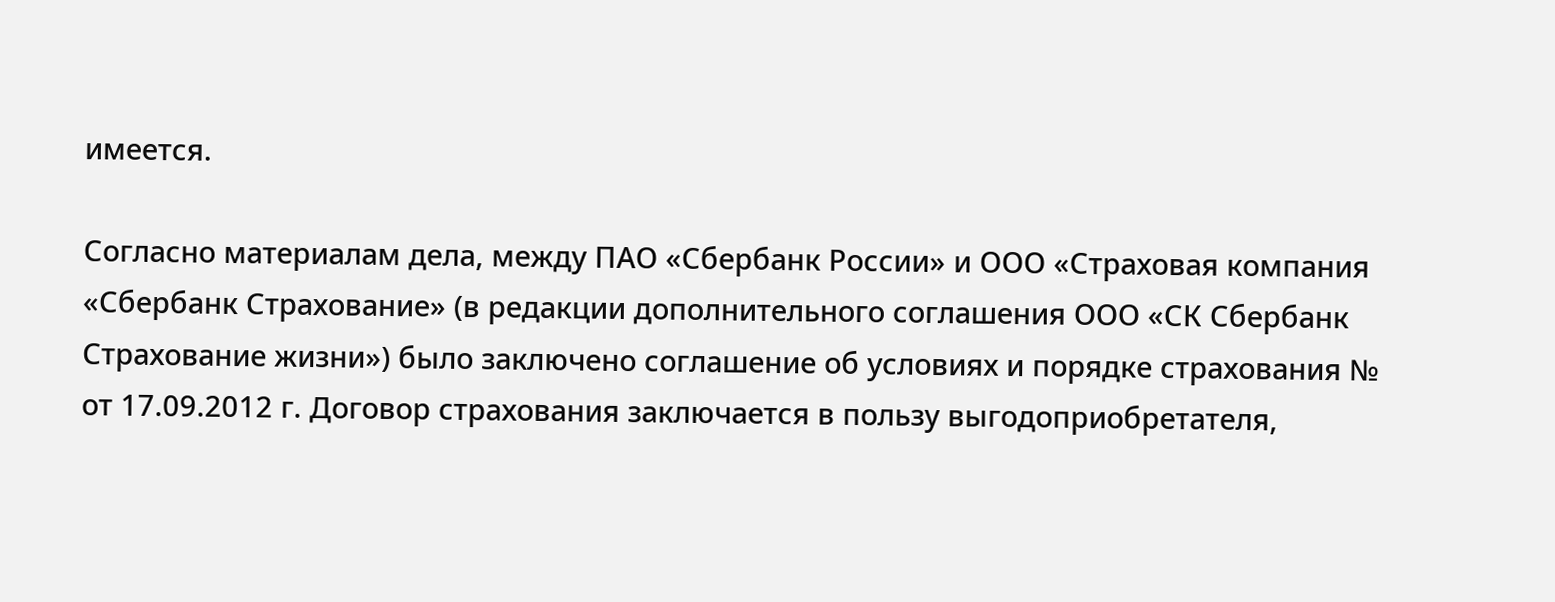имеется.

Согласно материалам дела, между ПАО «Сбербанк России» и ООО «Страховая компания «Сбербанк Страхование» (в редакции дополнительного соглашения ООО «СК Сбербанк Страхование жизни») было заключено соглашение об условиях и порядке страхования № от 17.09.2012 г. Договор страхования заключается в пользу выгодоприобретателя,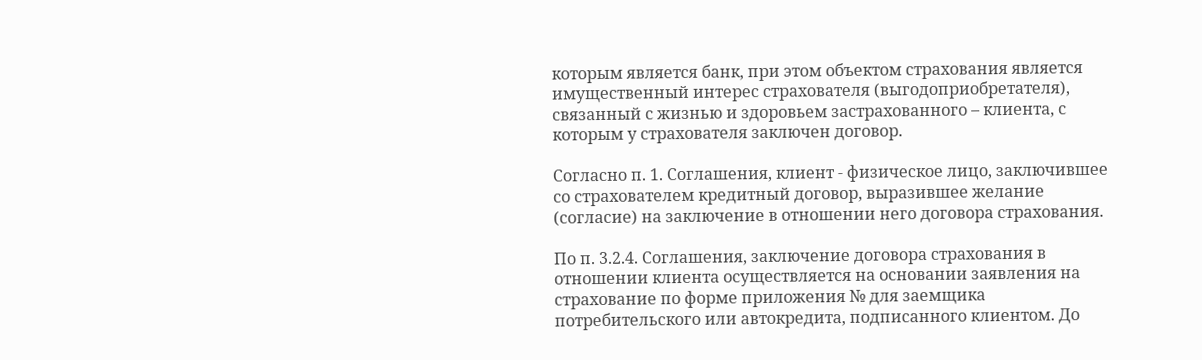которым является банк, при этом объектом страхования является имущественный интерес страхователя (выгодоприобретателя), связанный с жизнью и здоровьем застрахованного – клиента, с которым у страхователя заключен договор.

Согласно п. 1. Соглашения, клиент - физическое лицо, заключившее со страхователем кредитный договор, выразившее желание (согласие) на заключение в отношении него договора страхования.

По п. 3.2.4. Соглашения, заключение договора страхования в отношении клиента осуществляется на основании заявления на страхование по форме приложения № для заемщика потребительского или автокредита, подписанного клиентом. До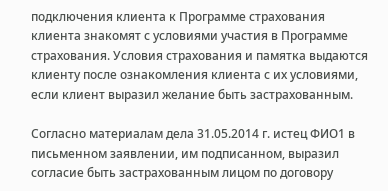подключения клиента к Программе страхования клиента знакомят с условиями участия в Программе страхования. Условия страхования и памятка выдаются клиенту после ознакомления клиента с их условиями, если клиент выразил желание быть застрахованным.

Согласно материалам дела 31.05.2014 г. истец ФИО1 в письменном заявлении, им подписанном, выразил согласие быть застрахованным лицом по договору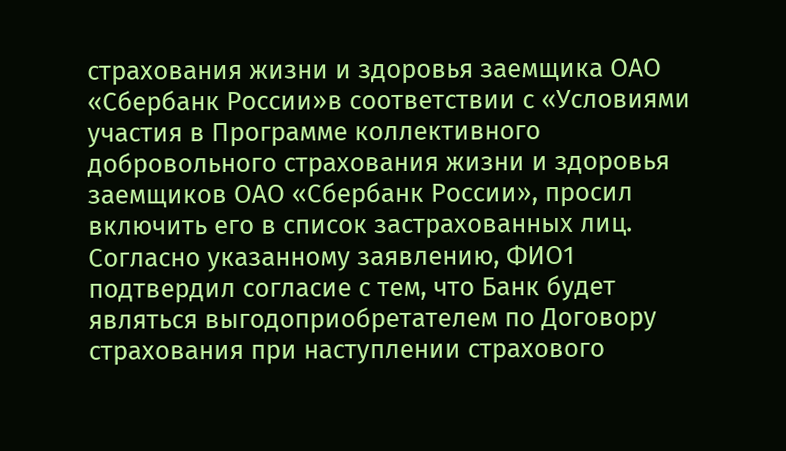страхования жизни и здоровья заемщика ОАО «Сбербанк России»в соответствии с «Условиями участия в Программе коллективного добровольного страхования жизни и здоровья заемщиков ОАО «Сбербанк России», просил включить его в список застрахованных лиц. Согласно указанному заявлению, ФИО1 подтвердил согласие с тем, что Банк будет являться выгодоприобретателем по Договору страхования при наступлении страхового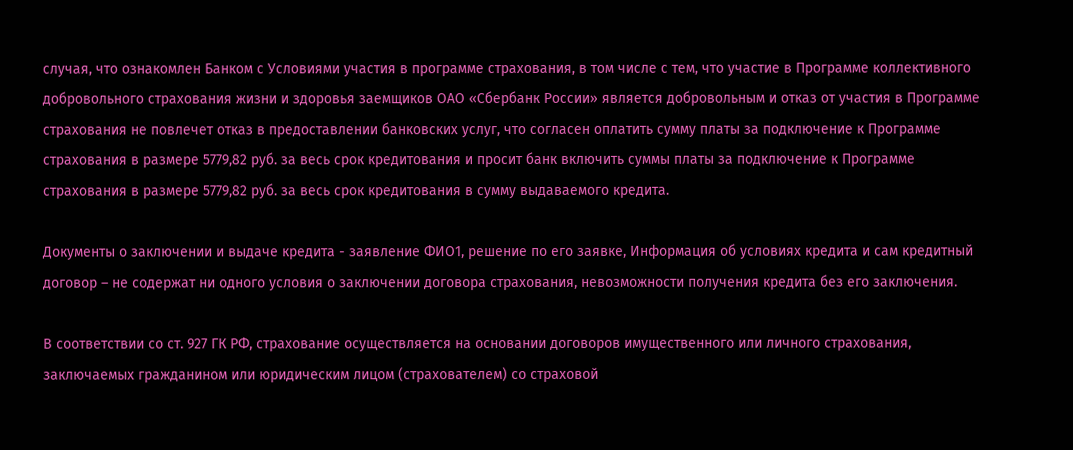случая, что ознакомлен Банком с Условиями участия в программе страхования, в том числе с тем, что участие в Программе коллективного добровольного страхования жизни и здоровья заемщиков ОАО «Сбербанк России» является добровольным и отказ от участия в Программе страхования не повлечет отказ в предоставлении банковских услуг, что согласен оплатить сумму платы за подключение к Программе страхования в размере 5779,82 руб. за весь срок кредитования и просит банк включить суммы платы за подключение к Программе страхования в размере 5779,82 руб. за весь срок кредитования в сумму выдаваемого кредита.

Документы о заключении и выдаче кредита - заявление ФИО1, решение по его заявке, Информация об условиях кредита и сам кредитный договор – не содержат ни одного условия о заключении договора страхования, невозможности получения кредита без его заключения.

В соответствии со ст. 927 ГК РФ, страхование осуществляется на основании договоров имущественного или личного страхования, заключаемых гражданином или юридическим лицом (страхователем) со страховой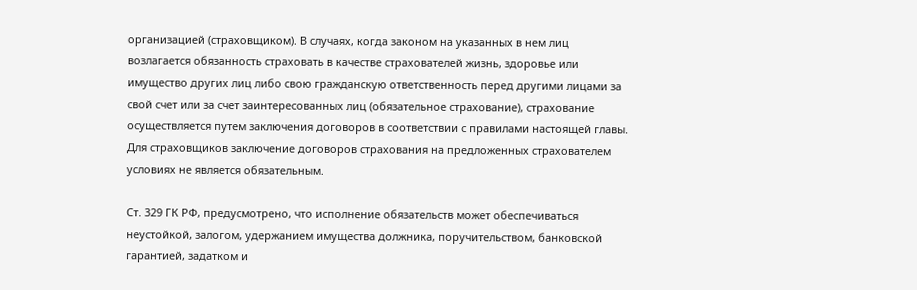организацией (страховщиком). В случаях, когда законом на указанных в нем лиц возлагается обязанность страховать в качестве страхователей жизнь, здоровье или имущество других лиц либо свою гражданскую ответственность перед другими лицами за свой счет или за счет заинтересованных лиц (обязательное страхование), страхование осуществляется путем заключения договоров в соответствии с правилами настоящей главы. Для страховщиков заключение договоров страхования на предложенных страхователем условиях не является обязательным.

Ст. 329 ГК РФ, предусмотрено, что исполнение обязательств может обеспечиваться неустойкой, залогом, удержанием имущества должника, поручительством, банковской гарантией, задатком и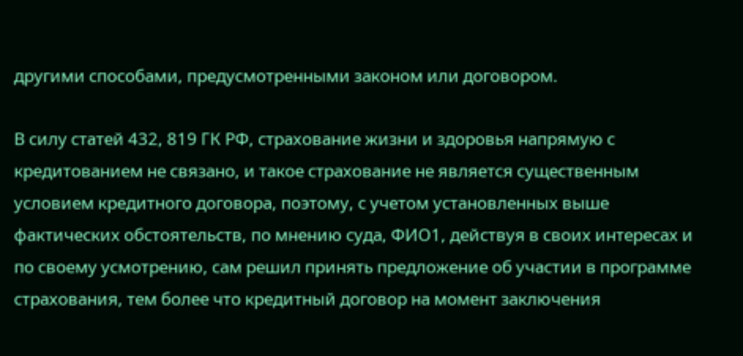другими способами, предусмотренными законом или договором.

В силу статей 432, 819 ГК РФ, страхование жизни и здоровья напрямую с кредитованием не связано, и такое страхование не является существенным условием кредитного договора, поэтому, с учетом установленных выше фактических обстоятельств, по мнению суда, ФИО1, действуя в своих интересах и по своему усмотрению, сам решил принять предложение об участии в программе страхования, тем более что кредитный договор на момент заключения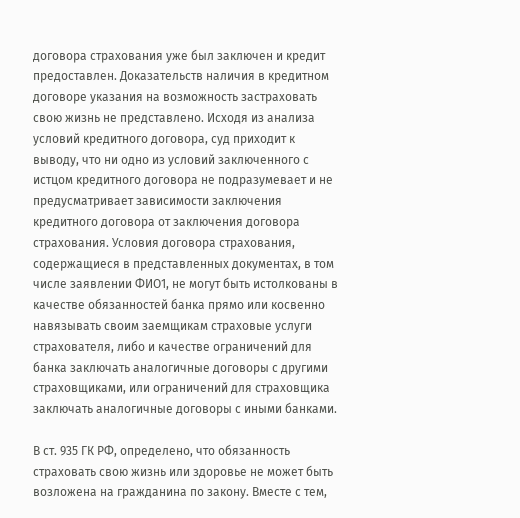договора страхования уже был заключен и кредит предоставлен. Доказательств наличия в кредитном договоре указания на возможность застраховать свою жизнь не представлено. Исходя из анализа условий кредитного договора, суд приходит к выводу, что ни одно из условий заключенного с истцом кредитного договора не подразумевает и не предусматривает зависимости заключения кредитного договора от заключения договора страхования. Условия договора страхования, содержащиеся в представленных документах, в том числе заявлении ФИО1, не могут быть истолкованы в качестве обязанностей банка прямо или косвенно навязывать своим заемщикам страховые услуги страхователя, либо и качестве ограничений для банка заключать аналогичные договоры с другими страховщиками, или ограничений для страховщика заключать аналогичные договоры с иными банками.

В ст. 935 ГК РФ, определено, что обязанность страховать свою жизнь или здоровье не может быть возложена на гражданина по закону. Вместе с тем,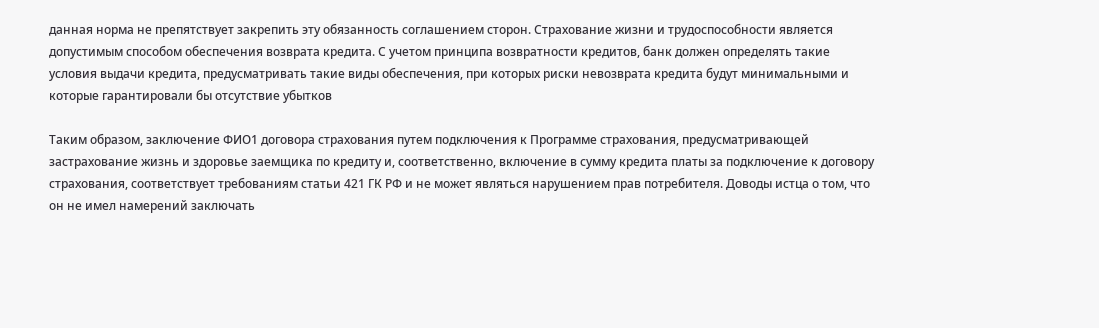данная норма не препятствует закрепить эту обязанность соглашением сторон. Страхование жизни и трудоспособности является допустимым способом обеспечения возврата кредита. С учетом принципа возвратности кредитов, банк должен определять такие условия выдачи кредита, предусматривать такие виды обеспечения, при которых риски невозврата кредита будут минимальными и которые гарантировали бы отсутствие убытков

Таким образом, заключение ФИО1 договора страхования путем подключения к Программе страхования, предусматривающей застрахование жизнь и здоровье заемщика по кредиту и, соответственно, включение в сумму кредита платы за подключение к договору страхования, соответствует требованиям статьи 421 ГК РФ и не может являться нарушением прав потребителя. Доводы истца о том, что он не имел намерений заключать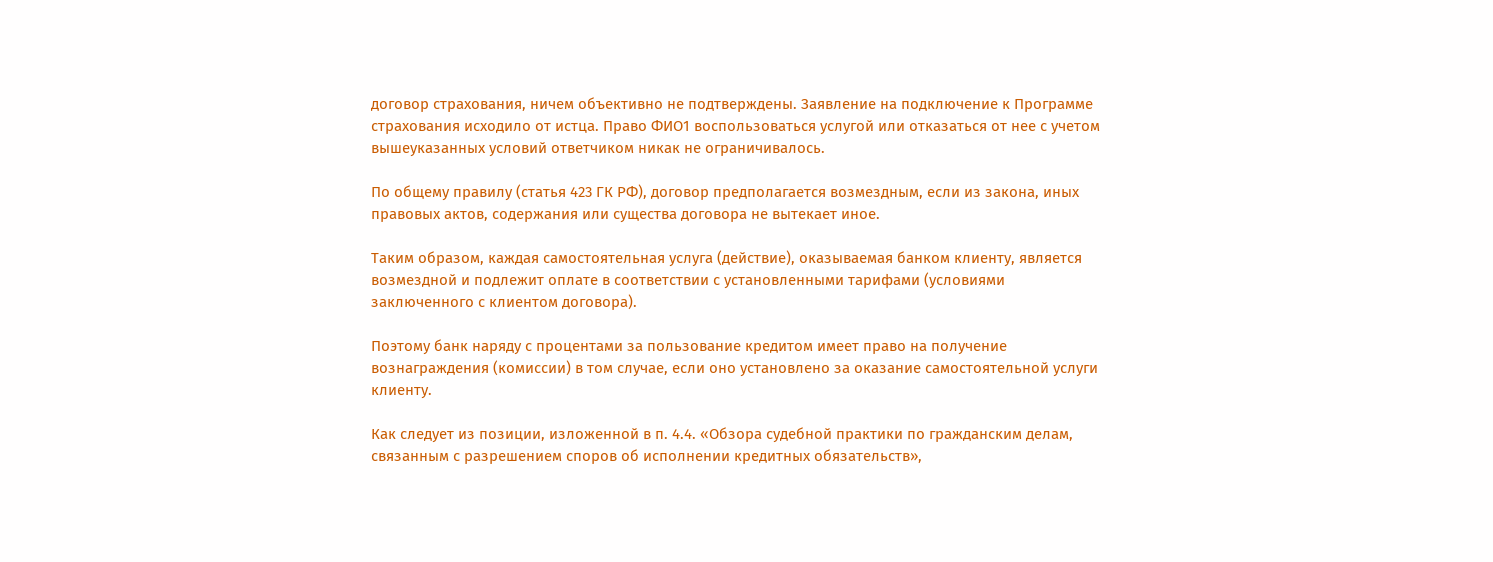договор страхования, ничем объективно не подтверждены. Заявление на подключение к Программе страхования исходило от истца. Право ФИО1 воспользоваться услугой или отказаться от нее с учетом вышеуказанных условий ответчиком никак не ограничивалось.

По общему правилу (статья 423 ГК РФ), договор предполагается возмездным, если из закона, иных правовых актов, содержания или существа договора не вытекает иное.

Таким образом, каждая самостоятельная услуга (действие), оказываемая банком клиенту, является возмездной и подлежит оплате в соответствии с установленными тарифами (условиями заключенного с клиентом договора).

Поэтому банк наряду с процентами за пользование кредитом имеет право на получение вознаграждения (комиссии) в том случае, если оно установлено за оказание самостоятельной услуги клиенту.

Как следует из позиции, изложенной в п. 4.4. «Обзора судебной практики по гражданским делам, связанным с разрешением споров об исполнении кредитных обязательств»,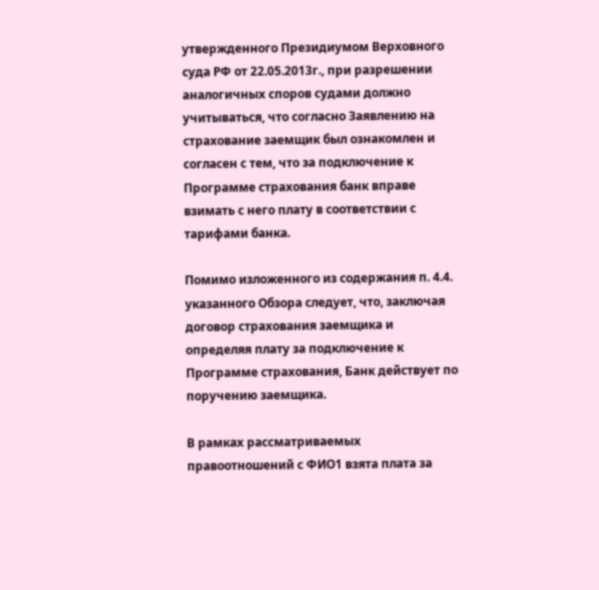утвержденного Президиумом Верховного суда РФ от 22.05.2013г., при разрешении аналогичных споров судами должно учитываться, что согласно Заявлению на страхование заемщик был ознакомлен и согласен с тем, что за подключение к Программе страхования банк вправе взимать с него плату в соответствии с тарифами банка.

Помимо изложенного из содержания п. 4.4. указанного Обзора следует, что, заключая договор страхования заемщика и определяя плату за подключение к Программе страхования, Банк действует по поручению заемщика.

В рамках рассматриваемых правоотношений с ФИО1 взята плата за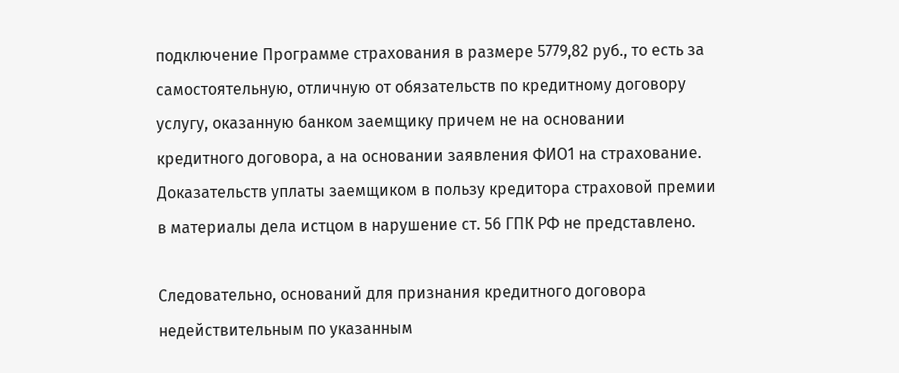подключение Программе страхования в размере 5779,82 руб., то есть за самостоятельную, отличную от обязательств по кредитному договору услугу, оказанную банком заемщику причем не на основании кредитного договора, а на основании заявления ФИО1 на страхование. Доказательств уплаты заемщиком в пользу кредитора страховой премии в материалы дела истцом в нарушение ст. 56 ГПК РФ не представлено.

Следовательно, оснований для признания кредитного договора недействительным по указанным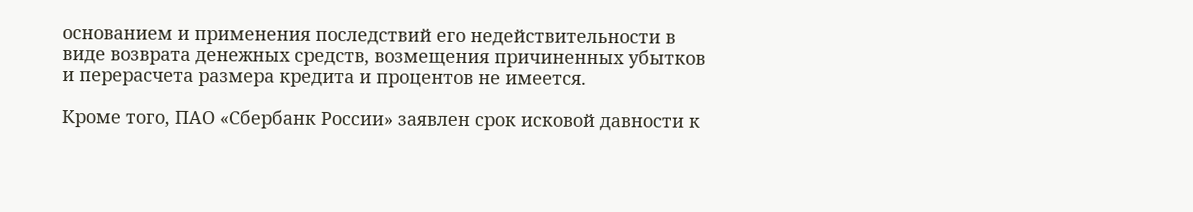основанием и применения последствий его недействительности в виде возврата денежных средств, возмещения причиненных убытков и перерасчета размера кредита и процентов не имеется.

Кроме того, ПАО «Сбербанк России» заявлен срок исковой давности к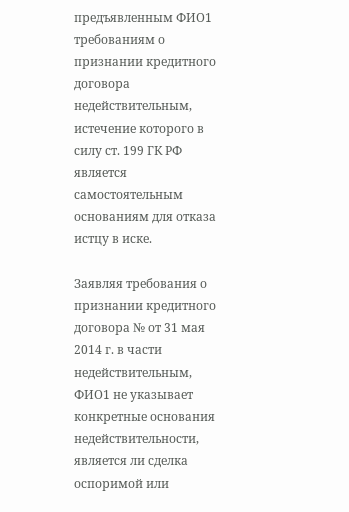предъявленным ФИО1 требованиям о признании кредитного договора недействительным, истечение которого в силу ст. 199 ГК РФ является самостоятельным основаниям для отказа истцу в иске.

Заявляя требования о признании кредитного договора № от 31 мая 2014 г. в части недействительным, ФИО1 не указывает конкретные основания недействительности, является ли сделка оспоримой или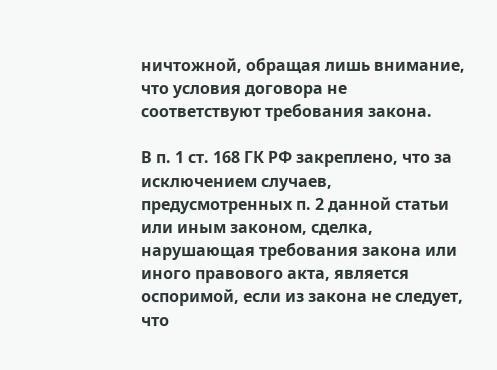ничтожной, обращая лишь внимание, что условия договора не соответствуют требования закона.

В п. 1 ст. 168 ГК РФ закреплено, что за исключением случаев, предусмотренных п. 2 данной статьи или иным законом, сделка, нарушающая требования закона или иного правового акта, является оспоримой, если из закона не следует, что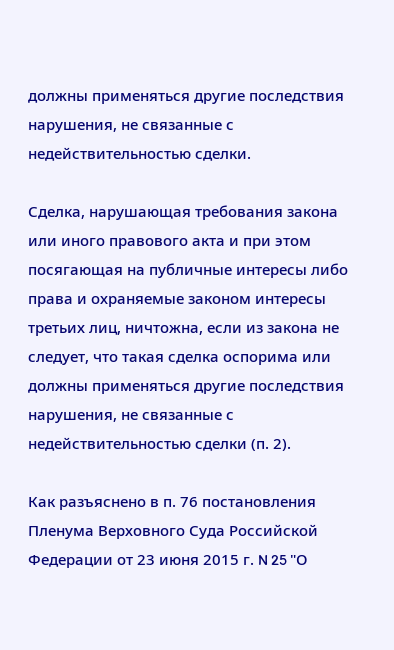должны применяться другие последствия нарушения, не связанные с недействительностью сделки.

Сделка, нарушающая требования закона или иного правового акта и при этом посягающая на публичные интересы либо права и охраняемые законом интересы третьих лиц, ничтожна, если из закона не следует, что такая сделка оспорима или должны применяться другие последствия нарушения, не связанные с недействительностью сделки (п. 2).

Как разъяснено в п. 76 постановления Пленума Верховного Суда Российской Федерации от 23 июня 2015 г. N 25 "О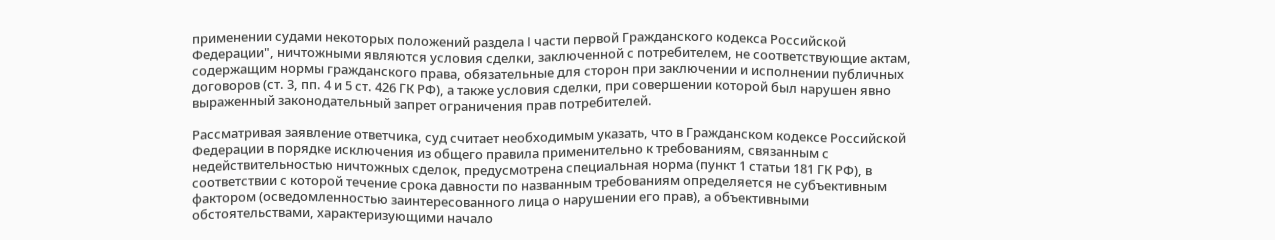применении судами некоторых положений раздела I части первой Гражданского кодекса Российской Федерации", ничтожными являются условия сделки, заключенной с потребителем, не соответствующие актам, содержащим нормы гражданского права, обязательные для сторон при заключении и исполнении публичных договоров (ст. 3, пп. 4 и 5 ст. 426 ГК РФ), а также условия сделки, при совершении которой был нарушен явно выраженный законодательный запрет ограничения прав потребителей.

Рассматривая заявление ответчика, суд считает необходимым указать, что в Гражданском кодексе Российской Федерации в порядке исключения из общего правила применительно к требованиям, связанным с недействительностью ничтожных сделок, предусмотрена специальная норма (пункт 1 статьи 181 ГК РФ), в соответствии с которой течение срока давности по названным требованиям определяется не субъективным фактором (осведомленностью заинтересованного лица о нарушении его прав), а объективными обстоятельствами, характеризующими начало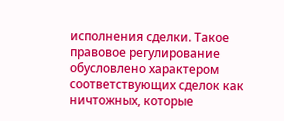исполнения сделки. Такое правовое регулирование обусловлено характером соответствующих сделок как ничтожных, которые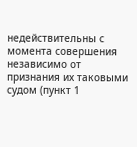недействительны с момента совершения независимо от признания их таковыми судом (пункт 1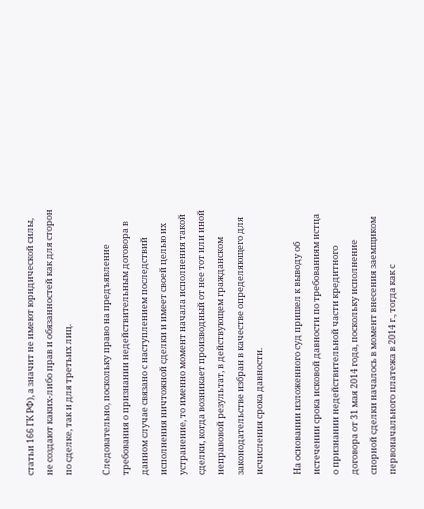статьи 166 ГК РФ), а значит не имеют юридической силы, не создают каких-либо прав и обязанностей как для сторон по сделке, так и для третьих лиц.

Следовательно, поскольку право на предъявление требования о признании недействительным договора в данном случае связано с наступлением последствий исполнения ничтожной сделки и имеет своей целью их устранение, то именно момент начала исполнения такой сделки, когда возникает производный от нее тот или иной неправовой результат, в действующем гражданском законодательстве избран в качестве определяющего для исчисления срока давности.

На основании изложенного суд пришел к выводу об истечении срока исковой давности по требованиям истца о признании недействительной части кредитного договора от 31 мая 2014 года, поскольку исполнение спорной сделки началось в момент внесения заемщиком первоначального платежа в 2014 г., тогда как с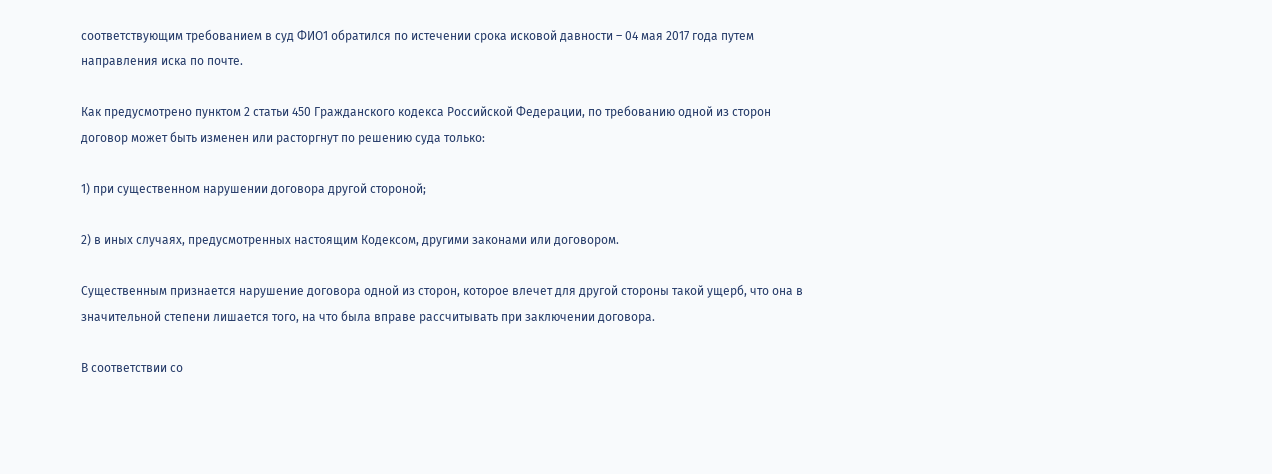соответствующим требованием в суд ФИО1 обратился по истечении срока исковой давности – 04 мая 2017 года путем направления иска по почте.

Как предусмотрено пунктом 2 статьи 450 Гражданского кодекса Российской Федерации, по требованию одной из сторон договор может быть изменен или расторгнут по решению суда только:

1) при существенном нарушении договора другой стороной;

2) в иных случаях, предусмотренных настоящим Кодексом, другими законами или договором.

Существенным признается нарушение договора одной из сторон, которое влечет для другой стороны такой ущерб, что она в значительной степени лишается того, на что была вправе рассчитывать при заключении договора.

В соответствии со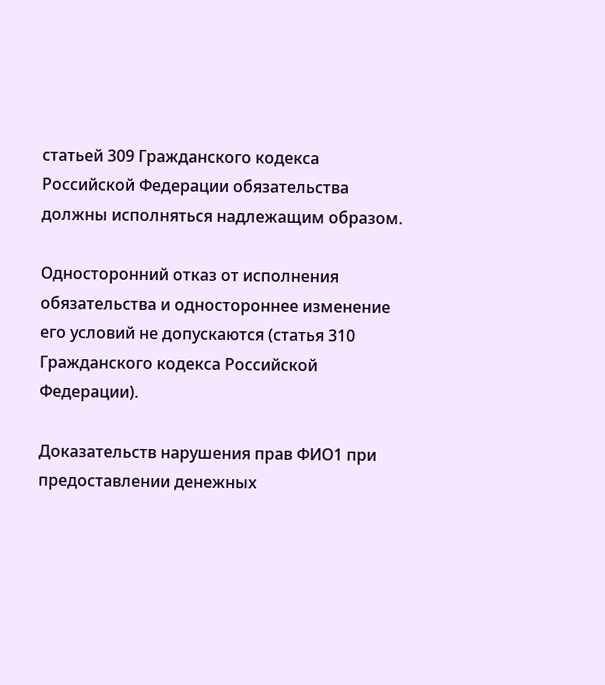статьей 309 Гражданского кодекса Российской Федерации обязательства должны исполняться надлежащим образом.

Односторонний отказ от исполнения обязательства и одностороннее изменение его условий не допускаются (статья 310 Гражданского кодекса Российской Федерации).

Доказательств нарушения прав ФИО1 при предоставлении денежных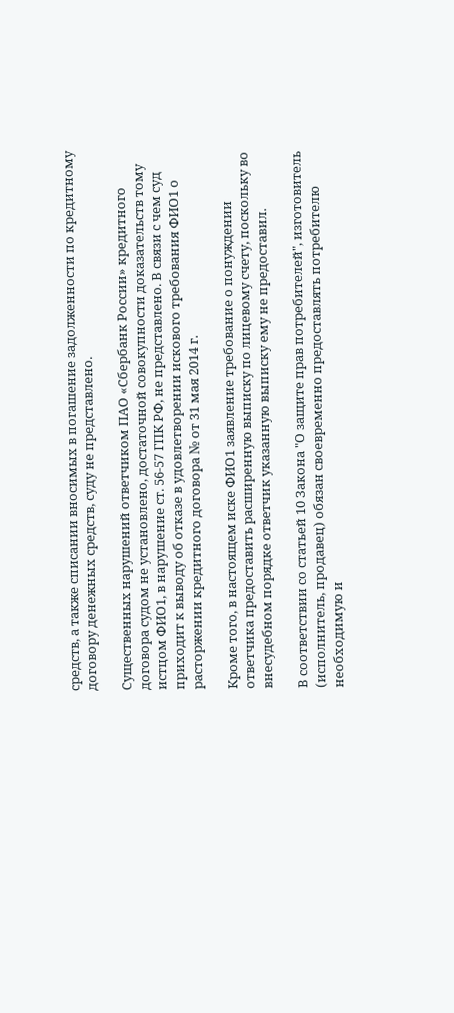средств, а также списании вносимых в погашение задолженности по кредитному договору денежных средств, суду не представлено.

Существенных нарушений ответчиком ПАО «Сбербанк России» кредитного договора судом не установлено, достаточной совокупности доказательств тому истцом ФИО1, в нарушение ст. 56-57 ГПК РФ, не представлено. В связи с чем суд приходит к выводу об отказе в удовлетворении искового требования ФИО1 о расторжении кредитного договора № от 31 мая 2014 г.

Кроме того, в настоящем иске ФИО1 заявление требование о понуждении ответчика предоставить расширенную выписку по лицевому счету, поскольку во внесудебном порядке ответчик указанную выписку ему не предоставил.

В соответствии со статьей 10 Закона "О защите прав потребителей", изготовитель (исполнитель, продавец) обязан своевременно предоставлять потребителю необходимую и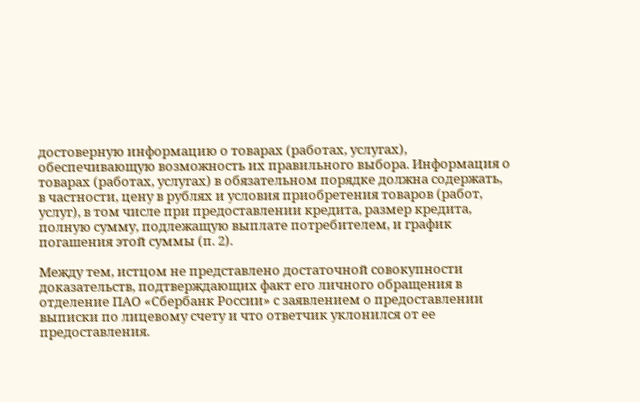достоверную информацию о товарах (работах, услугах), обеспечивающую возможность их правильного выбора. Информация о товарах (работах, услугах) в обязательном порядке должна содержать, в частности, цену в рублях и условия приобретения товаров (работ, услуг), в том числе при предоставлении кредита, размер кредита, полную сумму, подлежащую выплате потребителем, и график погашения этой суммы (п. 2).

Между тем, истцом не представлено достаточной совокупности доказательств, подтверждающих факт его личного обращения в отделение ПАО «Сбербанк России» с заявлением о предоставлении выписки по лицевому счету и что ответчик уклонился от ее предоставления.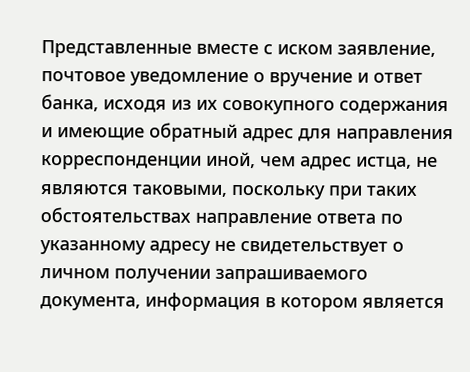Представленные вместе с иском заявление, почтовое уведомление о вручение и ответ банка, исходя из их совокупного содержания и имеющие обратный адрес для направления корреспонденции иной, чем адрес истца, не являются таковыми, поскольку при таких обстоятельствах направление ответа по указанному адресу не свидетельствует о личном получении запрашиваемого документа, информация в котором является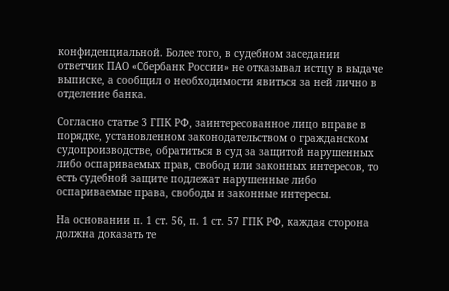конфиденциальной. Более того, в судебном заседании ответчик ПАО «Сбербанк России» не отказывал истцу в выдаче выписке, а сообщил о необходимости явиться за ней лично в отделение банка.

Согласно статье 3 ГПК РФ, заинтересованное лицо вправе в порядке, установленном законодательством о гражданском судопроизводстве, обратиться в суд за защитой нарушенных либо оспариваемых прав, свобод или законных интересов, то есть судебной защите подлежат нарушенные либо оспариваемые права, свободы и законные интересы.

На основании п. 1 ст. 56, п. 1 ст. 57 ГПК РФ, каждая сторона должна доказать те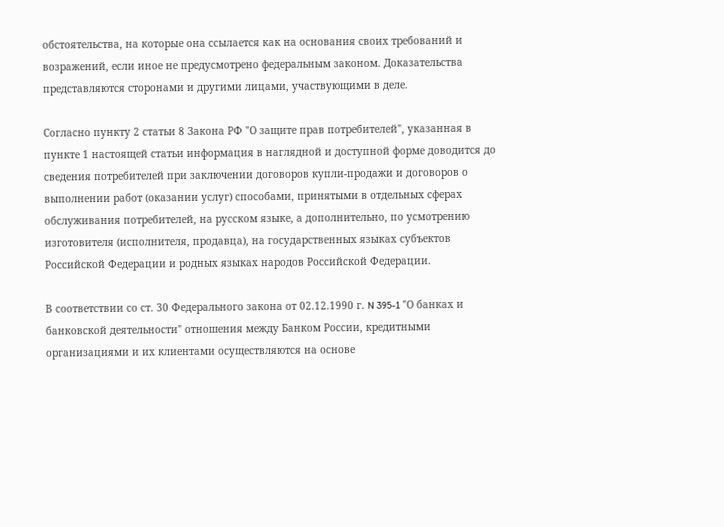обстоятельства, на которые она ссылается как на основания своих требований и возражений, если иное не предусмотрено федеральным законом. Доказательства представляются сторонами и другими лицами, участвующими в деле.

Согласно пункту 2 статьи 8 Закона РФ "О защите прав потребителей", указанная в пункте 1 настоящей статьи информация в наглядной и доступной форме доводится до сведения потребителей при заключении договоров купли-продажи и договоров о выполнении работ (оказании услуг) способами, принятыми в отдельных сферах обслуживания потребителей, на русском языке, а дополнительно, по усмотрению изготовителя (исполнителя, продавца), на государственных языках субъектов Российской Федерации и родных языках народов Российской Федерации.

В соответствии со ст. 30 Федерального закона от 02.12.1990 г. N 395-1 "О банках и банковской деятельности" отношения между Банком России, кредитными организациями и их клиентами осуществляются на основе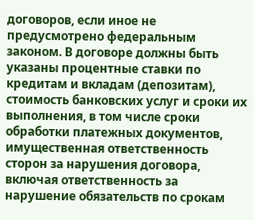договоров, если иное не предусмотрено федеральным законом. В договоре должны быть указаны процентные ставки по кредитам и вкладам (депозитам), стоимость банковских услуг и сроки их выполнения, в том числе сроки обработки платежных документов, имущественная ответственность сторон за нарушения договора, включая ответственность за нарушение обязательств по срокам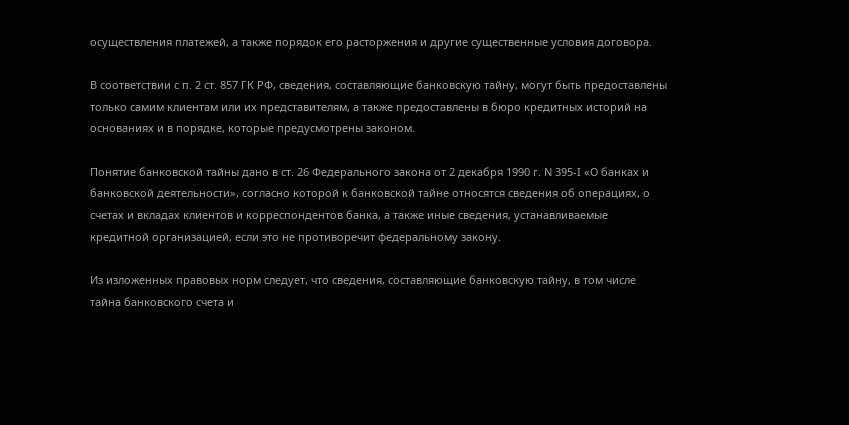осуществления платежей, а также порядок его расторжения и другие существенные условия договора.

В соответствии с п. 2 ст. 857 ГК РФ, сведения, составляющие банковскую тайну, могут быть предоставлены только самим клиентам или их представителям, а также предоставлены в бюро кредитных историй на основаниях и в порядке, которые предусмотрены законом.

Понятие банковской тайны дано в ст. 26 Федерального закона от 2 декабря 1990 г. N 395-I «О банках и банковской деятельности», согласно которой к банковской тайне относятся сведения об операциях, о счетах и вкладах клиентов и корреспондентов банка, а также иные сведения, устанавливаемые кредитной организацией, если это не противоречит федеральному закону.

Из изложенных правовых норм следует, что сведения, составляющие банковскую тайну, в том числе тайна банковского счета и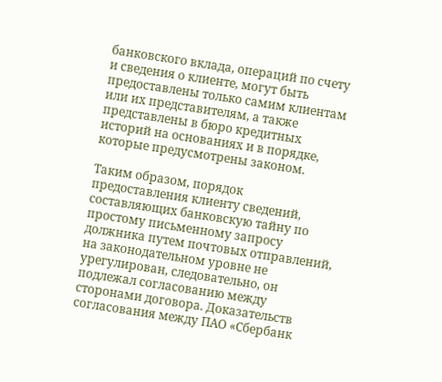банковского вклада, операций по счету и сведения о клиенте, могут быть предоставлены только самим клиентам или их представителям, а также представлены в бюро кредитных историй на основаниях и в порядке, которые предусмотрены законом.

Таким образом, порядок предоставления клиенту сведений, составляющих банковскую тайну по простому письменному запросу должника путем почтовых отправлений, на законодательном уровне не урегулирован, следовательно, он подлежал согласованию между сторонами договора. Доказательств согласования между ПАО «Сбербанк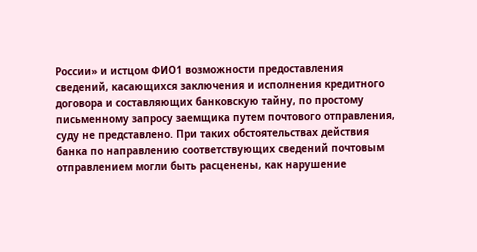России» и истцом ФИО1 возможности предоставления сведений, касающихся заключения и исполнения кредитного договора и составляющих банковскую тайну, по простому письменному запросу заемщика путем почтового отправления, суду не представлено. При таких обстоятельствах действия банка по направлению соответствующих сведений почтовым отправлением могли быть расценены, как нарушение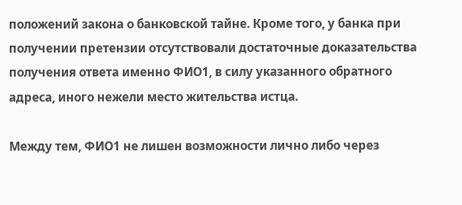положений закона о банковской тайне. Кроме того, у банка при получении претензии отсутствовали достаточные доказательства получения ответа именно ФИО1, в силу указанного обратного адреса, иного нежели место жительства истца.

Между тем, ФИО1 не лишен возможности лично либо через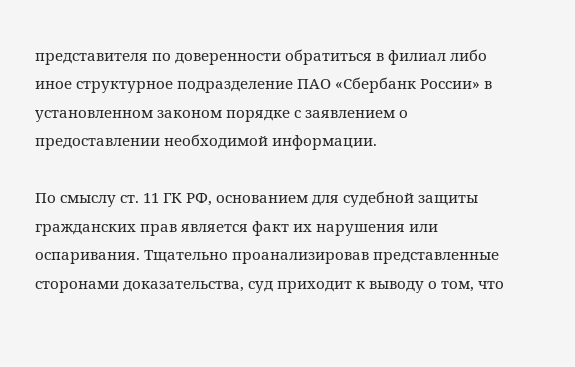представителя по доверенности обратиться в филиал либо иное структурное подразделение ПАО «Сбербанк России» в установленном законом порядке с заявлением о предоставлении необходимой информации.

По смыслу ст. 11 ГК РФ, основанием для судебной защиты гражданских прав является факт их нарушения или оспаривания. Тщательно проанализировав представленные сторонами доказательства, суд приходит к выводу о том, что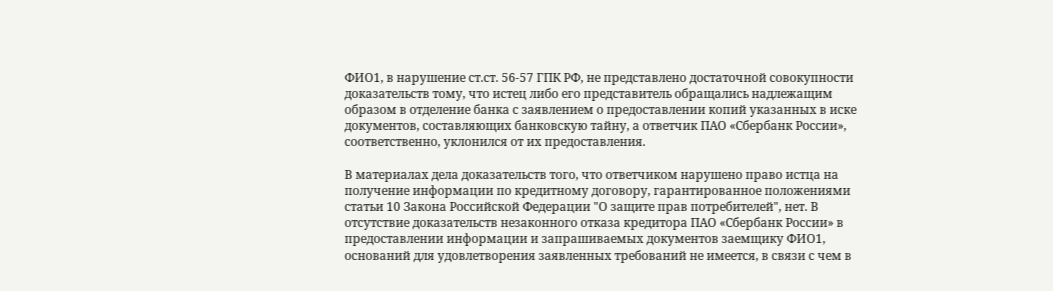ФИО1, в нарушение ст.ст. 56-57 ГПК РФ, не представлено достаточной совокупности доказательств тому, что истец либо его представитель обращались надлежащим образом в отделение банка с заявлением о предоставлении копий указанных в иске документов, составляющих банковскую тайну, а ответчик ПАО «Сбербанк России», соответственно, уклонился от их предоставления.

В материалах дела доказательств того, что ответчиком нарушено право истца на получение информации по кредитному договору, гарантированное положениями статьи 10 Закона Российской Федерации "О защите прав потребителей", нет. В отсутствие доказательств незаконного отказа кредитора ПАО «Сбербанк России» в предоставлении информации и запрашиваемых документов заемщику ФИО1, оснований для удовлетворения заявленных требований не имеется, в связи с чем в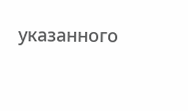указанного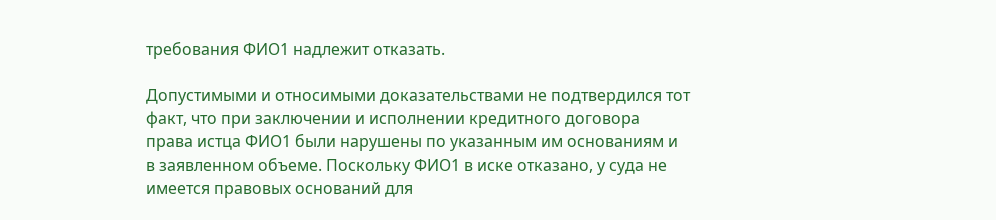требования ФИО1 надлежит отказать.

Допустимыми и относимыми доказательствами не подтвердился тот факт, что при заключении и исполнении кредитного договора права истца ФИО1 были нарушены по указанным им основаниям и в заявленном объеме. Поскольку ФИО1 в иске отказано, у суда не имеется правовых оснований для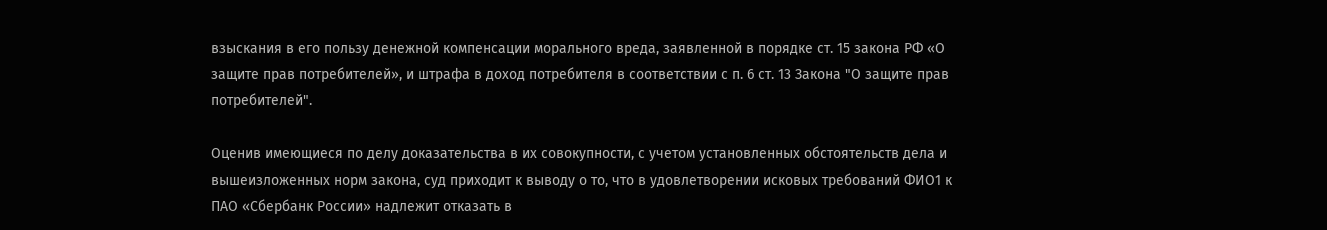взыскания в его пользу денежной компенсации морального вреда, заявленной в порядке ст. 15 закона РФ «О защите прав потребителей», и штрафа в доход потребителя в соответствии с п. 6 ст. 13 Закона "О защите прав потребителей".

Оценив имеющиеся по делу доказательства в их совокупности, с учетом установленных обстоятельств дела и вышеизложенных норм закона, суд приходит к выводу о то, что в удовлетворении исковых требований ФИО1 к ПАО «Сбербанк России» надлежит отказать в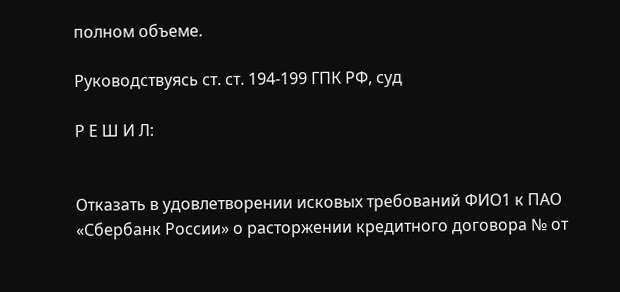полном объеме.

Руководствуясь ст. ст. 194-199 ГПК РФ, суд

Р Е Ш И Л:


Отказать в удовлетворении исковых требований ФИО1 к ПАО «Сбербанк России» о расторжении кредитного договора № от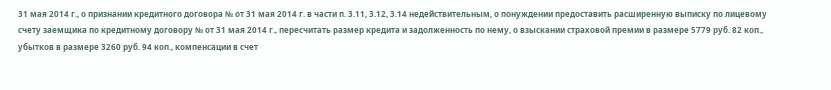31 мая 2014 г., о признании кредитного договора № от 31 мая 2014 г. в части п. 3.11, 3.12, 3.14 недействительным, о понуждении предоставить расширенную выписку по лицевому счету заемщика по кредитному договору № от 31 мая 2014 г., пересчитать размер кредита и задолженность по нему, о взыскании страховой премии в размере 5779 руб. 82 коп., убытков в размере 3260 руб. 94 коп., компенсации в счет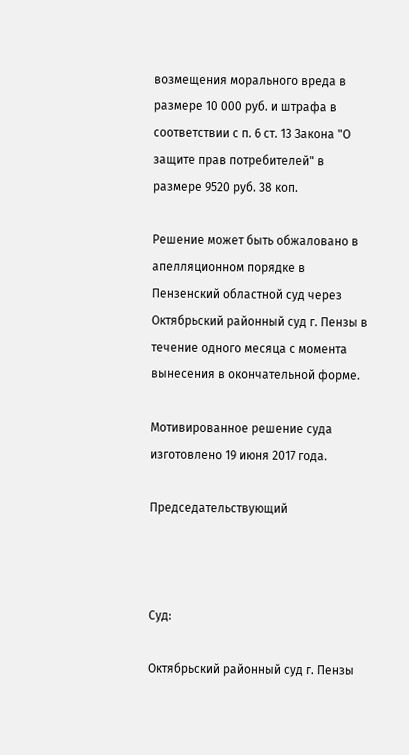возмещения морального вреда в размере 10 000 руб. и штрафа в соответствии с п. 6 ст. 13 Закона "О защите прав потребителей" в размере 9520 руб. 38 коп.

Решение может быть обжаловано в апелляционном порядке в Пензенский областной суд через Октябрьский районный суд г. Пензы в течение одного месяца с момента вынесения в окончательной форме.

Мотивированное решение суда изготовлено 19 июня 2017 года.

Председательствующий



Суд:

Октябрьский районный суд г. Пензы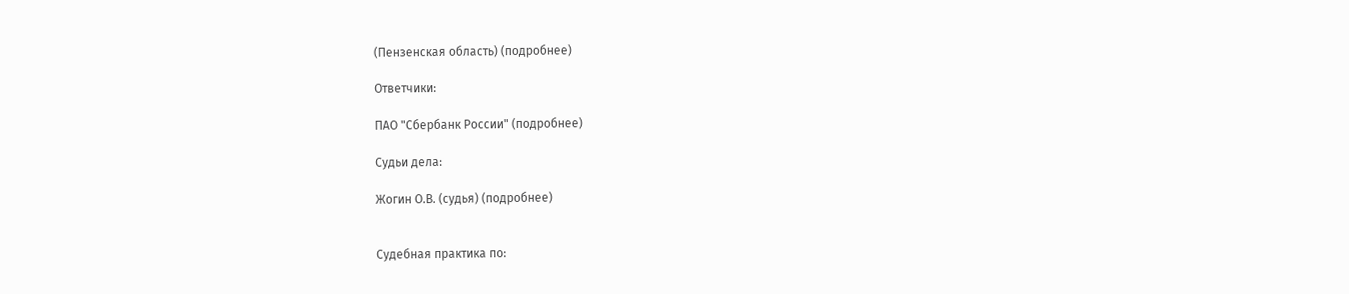(Пензенская область) (подробнее)

Ответчики:

ПАО "Сбербанк России" (подробнее)

Судьи дела:

Жогин О.В. (судья) (подробнее)


Судебная практика по: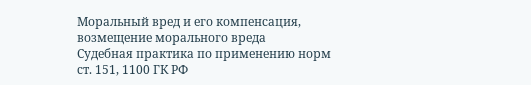Моральный вред и его компенсация, возмещение морального вреда
Судебная практика по применению норм ст. 151, 1100 ГК РФ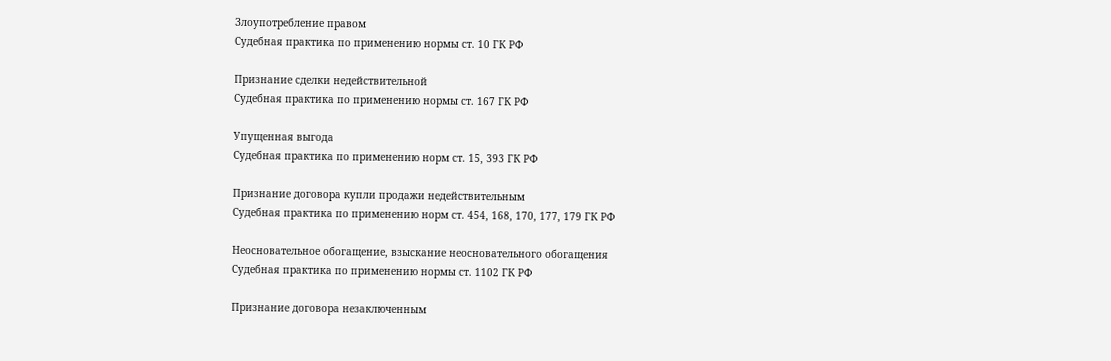Злоупотребление правом
Судебная практика по применению нормы ст. 10 ГК РФ

Признание сделки недействительной
Судебная практика по применению нормы ст. 167 ГК РФ

Упущенная выгода
Судебная практика по применению норм ст. 15, 393 ГК РФ

Признание договора купли продажи недействительным
Судебная практика по применению норм ст. 454, 168, 170, 177, 179 ГК РФ

Неосновательное обогащение, взыскание неосновательного обогащения
Судебная практика по применению нормы ст. 1102 ГК РФ

Признание договора незаключенным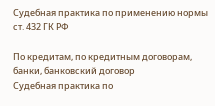Судебная практика по применению нормы ст. 432 ГК РФ

По кредитам, по кредитным договорам, банки, банковский договор
Судебная практика по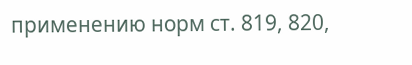применению норм ст. 819, 820,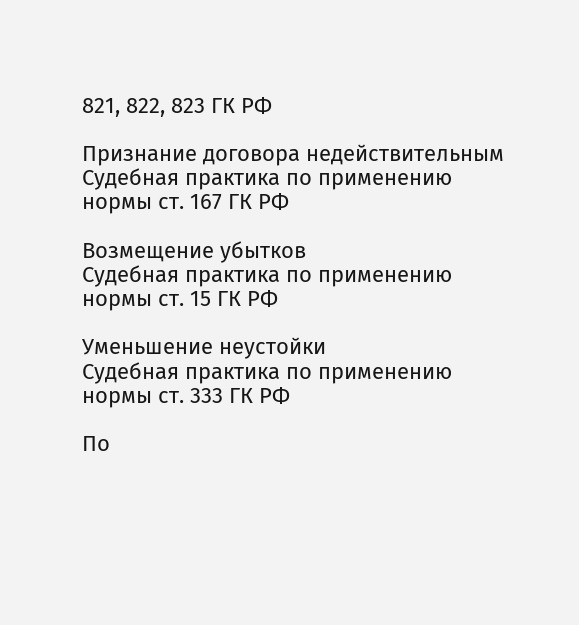821, 822, 823 ГК РФ

Признание договора недействительным
Судебная практика по применению нормы ст. 167 ГК РФ

Возмещение убытков
Судебная практика по применению нормы ст. 15 ГК РФ

Уменьшение неустойки
Судебная практика по применению нормы ст. 333 ГК РФ

По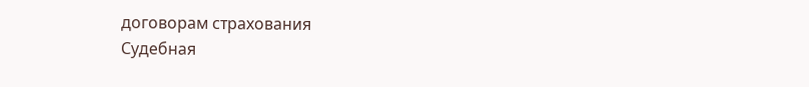договорам страхования
Судебная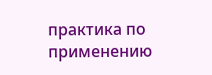практика по применению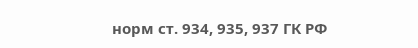норм ст. 934, 935, 937 ГК РФ